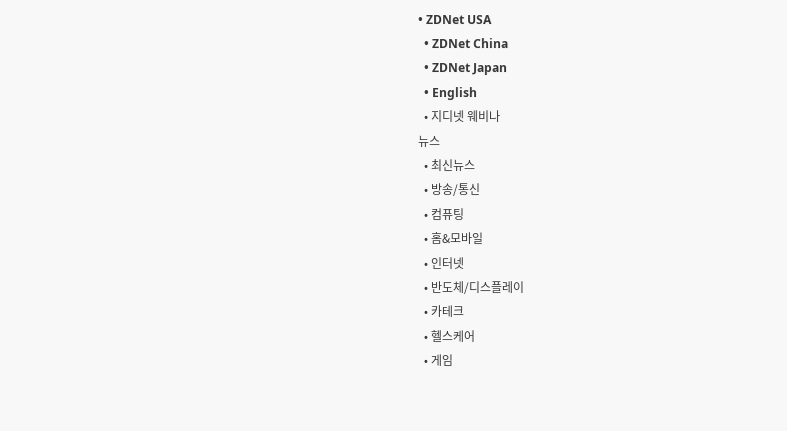• ZDNet USA
  • ZDNet China
  • ZDNet Japan
  • English
  • 지디넷 웨비나
뉴스
  • 최신뉴스
  • 방송/통신
  • 컴퓨팅
  • 홈&모바일
  • 인터넷
  • 반도체/디스플레이
  • 카테크
  • 헬스케어
  • 게임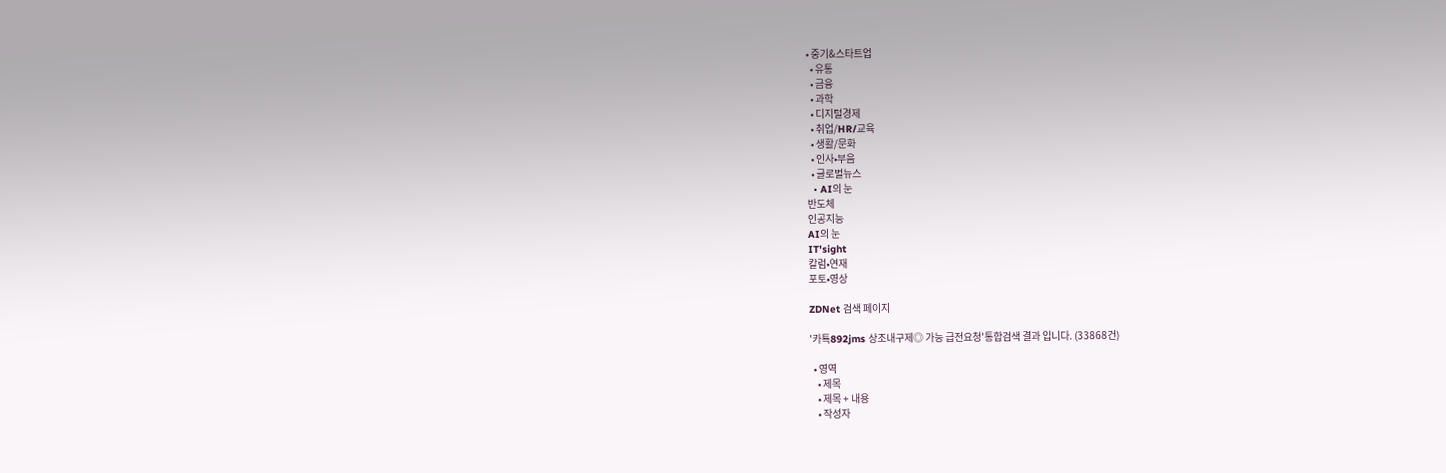• 중기&스타트업
  • 유통
  • 금융
  • 과학
  • 디지털경제
  • 취업/HR/교육
  • 생활/문화
  • 인사•부음
  • 글로벌뉴스
  • AI의 눈
반도체
인공지능
AI의 눈
IT'sight
칼럼•연재
포토•영상

ZDNet 검색 페이지

'카툑892jms 상조내구제◎ 가능 급전요청'통합검색 결과 입니다. (33868건)

  • 영역
    • 제목
    • 제목 + 내용
    • 작성자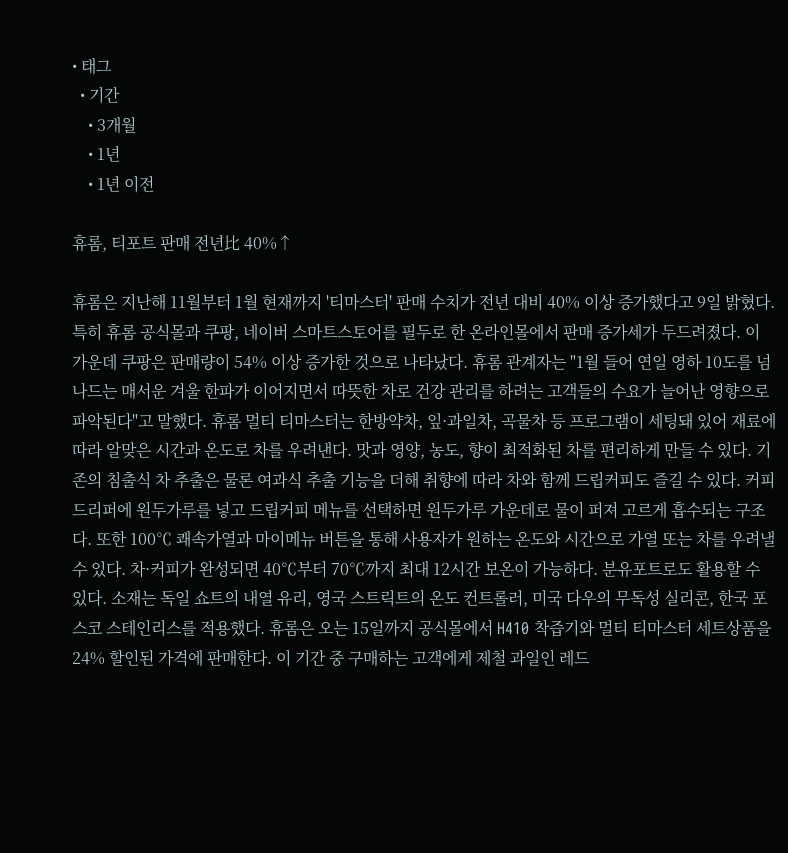• 태그
  • 기간
    • 3개월
    • 1년
    • 1년 이전

휴롬, 티포트 판매 전년比 40%↑

휴롬은 지난해 11월부터 1월 현재까지 '티마스터' 판매 수치가 전년 대비 40% 이상 증가했다고 9일 밝혔다. 특히 휴롬 공식몰과 쿠팡, 네이버 스마트스토어를 필두로 한 온라인몰에서 판매 증가세가 두드려졌다. 이 가운데 쿠팡은 판매량이 54% 이상 증가한 것으로 나타났다. 휴롬 관계자는 "1월 들어 연일 영하 10도를 넘나드는 매서운 겨울 한파가 이어지면서 따뜻한 차로 건강 관리를 하려는 고객들의 수요가 늘어난 영향으로 파악된다"고 말했다. 휴롬 멀티 티마스터는 한방약차, 잎·과일차, 곡물차 등 프로그램이 세팅돼 있어 재료에 따라 알맞은 시간과 온도로 차를 우려낸다. 맛과 영양, 농도, 향이 최적화된 차를 편리하게 만들 수 있다. 기존의 침출식 차 추출은 물론 여과식 추출 기능을 더해 취향에 따라 차와 함께 드립커피도 즐길 수 있다. 커피 드리퍼에 원두가루를 넣고 드립커피 메뉴를 선택하면 원두가루 가운데로 물이 퍼져 고르게 흡수되는 구조다. 또한 100℃ 쾌속가열과 마이메뉴 버튼을 통해 사용자가 원하는 온도와 시간으로 가열 또는 차를 우려낼 수 있다. 차·커피가 완성되면 40℃부터 70℃까지 최대 12시간 보온이 가능하다. 분유포트로도 활용할 수 있다. 소재는 독일 쇼트의 내열 유리, 영국 스트릭트의 온도 컨트롤러, 미국 다우의 무독성 실리콘, 한국 포스코 스테인리스를 적용했다. 휴롬은 오는 15일까지 공식몰에서 H410 착즙기와 멀티 티마스터 세트상품을 24% 할인된 가격에 판매한다. 이 기간 중 구매하는 고객에게 제철 과일인 레드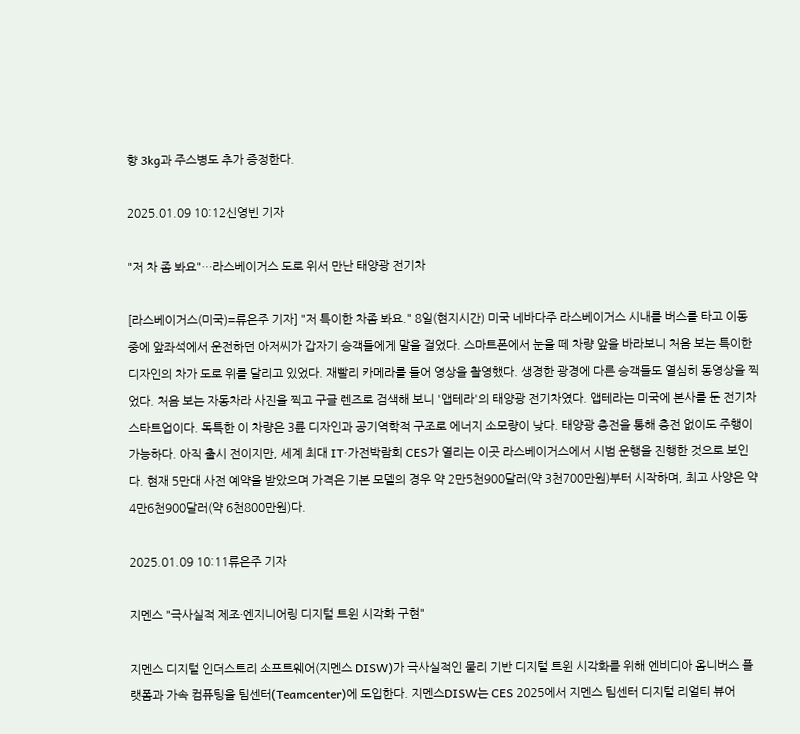향 3kg과 주스병도 추가 증정한다.

2025.01.09 10:12신영빈 기자

"저 차 좀 봐요"…라스베이거스 도로 위서 만난 태양광 전기차

[라스베이거스(미국)=류은주 기자] "저 특이한 차좀 봐요." 8일(현지시간) 미국 네바다주 라스베이거스 시내를 버스를 타고 이동 중에 앞좌석에서 운전하던 아저씨가 갑자기 승객들에게 말을 걸었다. 스마트폰에서 눈을 떼 차량 앞을 바라보니 처음 보는 특이한 디자인의 차가 도로 위를 달리고 있었다. 재빨리 카메라를 들어 영상을 촬영했다. 생경한 광경에 다른 승객들도 열심히 동영상을 찍었다. 처음 보는 자동차라 사진을 찍고 구글 렌즈로 검색해 보니 '앱테라'의 태양광 전기차였다. 앱테라는 미국에 본사를 둔 전기차 스타트업이다. 독특한 이 차량은 3륜 디자인과 공기역학적 구조로 에너지 소모량이 낮다. 태양광 충전을 통해 충전 없이도 주행이 가능하다. 아직 출시 전이지만, 세계 최대 IT·가전박람회 CES가 열리는 이곳 라스베이거스에서 시범 운행을 진행한 것으로 보인다. 현재 5만대 사전 예약을 받았으며 가격은 기본 모델의 경우 약 2만5천900달러(약 3천700만원)부터 시작하며, 최고 사양은 약 4만6천900달러(약 6천800만원)다.

2025.01.09 10:11류은주 기자

지멘스 "극사실적 제조·엔지니어링 디지털 트윈 시각화 구현"

지멘스 디지털 인더스트리 소프트웨어(지멘스 DISW)가 극사실적인 물리 기반 디지털 트윈 시각화를 위해 엔비디아 옴니버스 플랫폼과 가속 컴퓨팅을 팀센터(Teamcenter)에 도입한다. 지멘스DISW는 CES 2025에서 지멘스 팀센터 디지털 리얼티 뷰어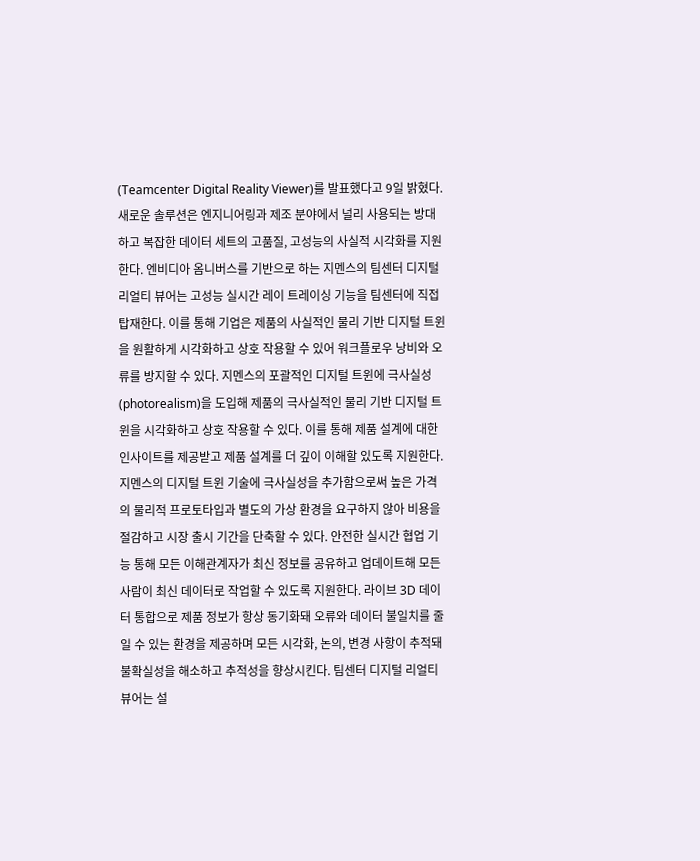(Teamcenter Digital Reality Viewer)를 발표했다고 9일 밝혔다. 새로운 솔루션은 엔지니어링과 제조 분야에서 널리 사용되는 방대하고 복잡한 데이터 세트의 고품질, 고성능의 사실적 시각화를 지원한다. 엔비디아 옴니버스를 기반으로 하는 지멘스의 팀센터 디지털 리얼티 뷰어는 고성능 실시간 레이 트레이싱 기능을 팀센터에 직접 탑재한다. 이를 통해 기업은 제품의 사실적인 물리 기반 디지털 트윈을 원활하게 시각화하고 상호 작용할 수 있어 워크플로우 낭비와 오류를 방지할 수 있다. 지멘스의 포괄적인 디지털 트윈에 극사실성(photorealism)을 도입해 제품의 극사실적인 물리 기반 디지털 트윈을 시각화하고 상호 작용할 수 있다. 이를 통해 제품 설계에 대한 인사이트를 제공받고 제품 설계를 더 깊이 이해할 있도록 지원한다. 지멘스의 디지털 트윈 기술에 극사실성을 추가함으로써 높은 가격의 물리적 프로토타입과 별도의 가상 환경을 요구하지 않아 비용을 절감하고 시장 출시 기간을 단축할 수 있다. 안전한 실시간 협업 기능 통해 모든 이해관계자가 최신 정보를 공유하고 업데이트해 모든 사람이 최신 데이터로 작업할 수 있도록 지원한다. 라이브 3D 데이터 통합으로 제품 정보가 항상 동기화돼 오류와 데이터 불일치를 줄일 수 있는 환경을 제공하며 모든 시각화, 논의, 변경 사항이 추적돼 불확실성을 해소하고 추적성을 향상시킨다. 팀센터 디지털 리얼티 뷰어는 설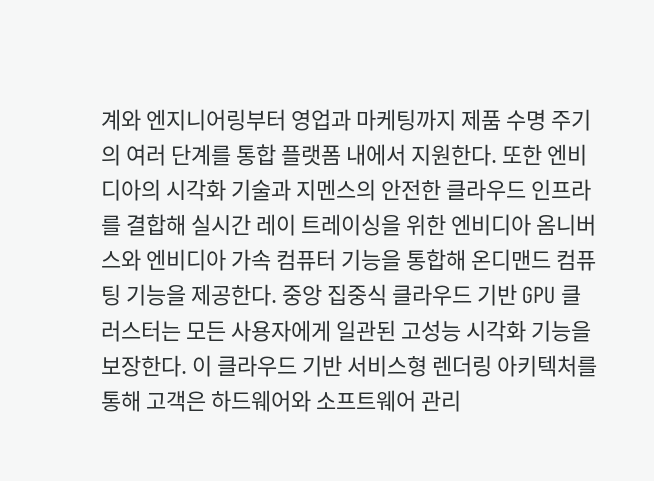계와 엔지니어링부터 영업과 마케팅까지 제품 수명 주기의 여러 단계를 통합 플랫폼 내에서 지원한다. 또한 엔비디아의 시각화 기술과 지멘스의 안전한 클라우드 인프라를 결합해 실시간 레이 트레이싱을 위한 엔비디아 옴니버스와 엔비디아 가속 컴퓨터 기능을 통합해 온디맨드 컴퓨팅 기능을 제공한다. 중앙 집중식 클라우드 기반 GPU 클러스터는 모든 사용자에게 일관된 고성능 시각화 기능을 보장한다. 이 클라우드 기반 서비스형 렌더링 아키텍처를 통해 고객은 하드웨어와 소프트웨어 관리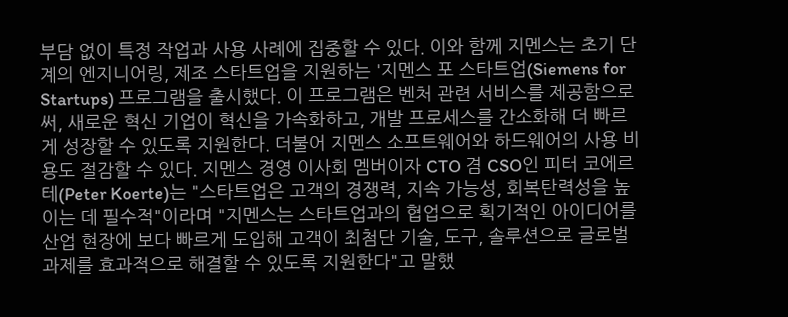부담 없이 특정 작업과 사용 사례에 집중할 수 있다. 이와 함께 지멘스는 초기 단계의 엔지니어링, 제조 스타트업을 지원하는 '지멘스 포 스타트업(Siemens for Startups) 프로그램을 출시했다. 이 프로그램은 벤처 관련 서비스를 제공함으로써, 새로운 혁신 기업이 혁신을 가속화하고, 개발 프로세스를 간소화해 더 빠르게 성장할 수 있도록 지원한다. 더불어 지멘스 소프트웨어와 하드웨어의 사용 비용도 절감할 수 있다. 지멘스 경영 이사회 멤버이자 CTO 겸 CSO인 피터 코에르테(Peter Koerte)는 "스타트업은 고객의 경쟁력, 지속 가능성, 회복탄력성을 높이는 데 필수적"이라며 "지멘스는 스타트업과의 협업으로 획기적인 아이디어를 산업 현장에 보다 빠르게 도입해 고객이 최첨단 기술, 도구, 솔루션으로 글로벌 과제를 효과적으로 해결할 수 있도록 지원한다"고 말했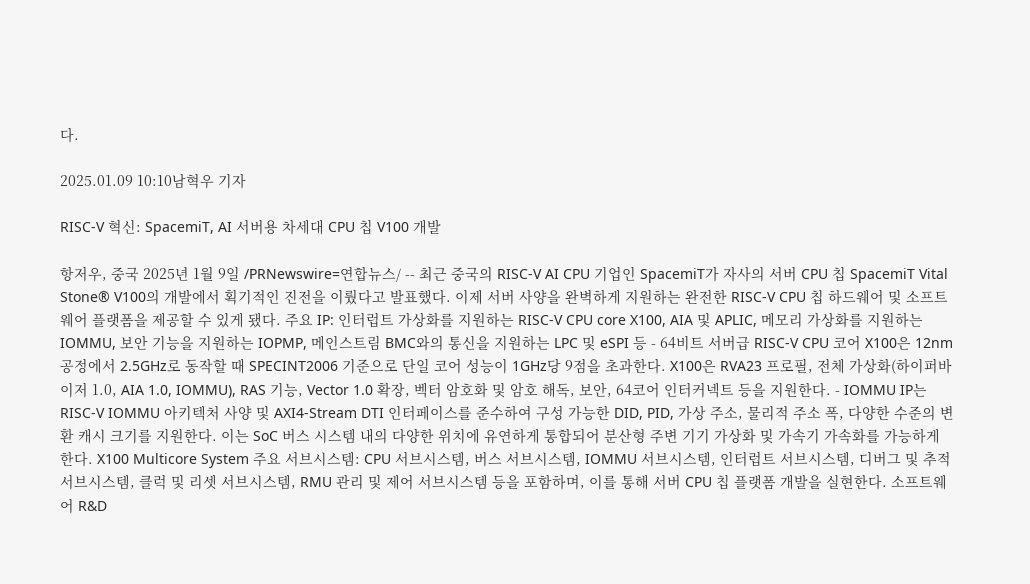다.

2025.01.09 10:10남혁우 기자

RISC-V 혁신: SpacemiT, AI 서버용 차세대 CPU 칩 V100 개발

항저우, 중국 2025년 1월 9일 /PRNewswire=연합뉴스/ -- 최근 중국의 RISC-V AI CPU 기업인 SpacemiT가 자사의 서버 CPU 칩 SpacemiT Vital Stone® V100의 개발에서 획기적인 진전을 이뤘다고 발표했다. 이제 서버 사양을 완벽하게 지원하는 완전한 RISC-V CPU 칩 하드웨어 및 소프트웨어 플랫폼을 제공할 수 있게 됐다. 주요 IP: 인터럽트 가상화를 지원하는 RISC-V CPU core X100, AIA 및 APLIC, 메모리 가상화를 지원하는 IOMMU, 보안 기능을 지원하는 IOPMP, 메인스트림 BMC와의 통신을 지원하는 LPC 및 eSPI 등 - 64비트 서버급 RISC-V CPU 코어 X100은 12nm 공정에서 2.5GHz로 동작할 때 SPECINT2006 기준으로 단일 코어 성능이 1GHz당 9점을 초과한다. X100은 RVA23 프로필, 전체 가상화(하이퍼바이저 1.0, AIA 1.0, IOMMU), RAS 기능, Vector 1.0 확장, 벡터 암호화 및 암호 해독, 보안, 64코어 인터커넥트 등을 지원한다. - IOMMU IP는 RISC-V IOMMU 아키텍처 사양 및 AXI4-Stream DTI 인터페이스를 준수하여 구성 가능한 DID, PID, 가상 주소, 물리적 주소 폭, 다양한 수준의 변환 캐시 크기를 지원한다. 이는 SoC 버스 시스템 내의 다양한 위치에 유연하게 통합되어 분산형 주변 기기 가상화 및 가속기 가속화를 가능하게 한다. X100 Multicore System 주요 서브시스템: CPU 서브시스템, 버스 서브시스템, IOMMU 서브시스템, 인터럽트 서브시스템, 디버그 및 추적 서브시스템, 클럭 및 리셋 서브시스템, RMU 관리 및 제어 서브시스템 등을 포함하며, 이를 통해 서버 CPU 칩 플랫폼 개발을 실현한다. 소프트웨어 R&D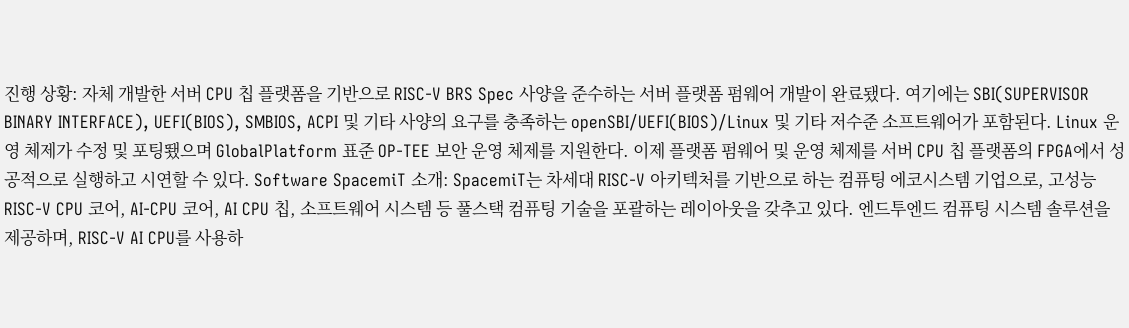진행 상황: 자체 개발한 서버 CPU 칩 플랫폼을 기반으로 RISC-V BRS Spec 사양을 준수하는 서버 플랫폼 펌웨어 개발이 완료됐다. 여기에는 SBI(SUPERVISOR BINARY INTERFACE), UEFI(BIOS), SMBIOS, ACPI 및 기타 사양의 요구를 충족하는 openSBI/UEFI(BIOS)/Linux 및 기타 저수준 소프트웨어가 포함된다. Linux 운영 체제가 수정 및 포팅뙜으며 GlobalPlatform 표준 OP-TEE 보안 운영 체제를 지원한다. 이제 플랫폼 펌웨어 및 운영 체제를 서버 CPU 칩 플랫폼의 FPGA에서 성공적으로 실행하고 시연할 수 있다. Software SpacemiT 소개: SpacemiT는 차세대 RISC-V 아키텍처를 기반으로 하는 컴퓨팅 에코시스템 기업으로, 고성능 RISC-V CPU 코어, AI-CPU 코어, AI CPU 칩, 소프트웨어 시스템 등 풀스택 컴퓨팅 기술을 포괄하는 레이아웃을 갖추고 있다. 엔드투엔드 컴퓨팅 시스템 솔루션을 제공하며, RISC-V AI CPU를 사용하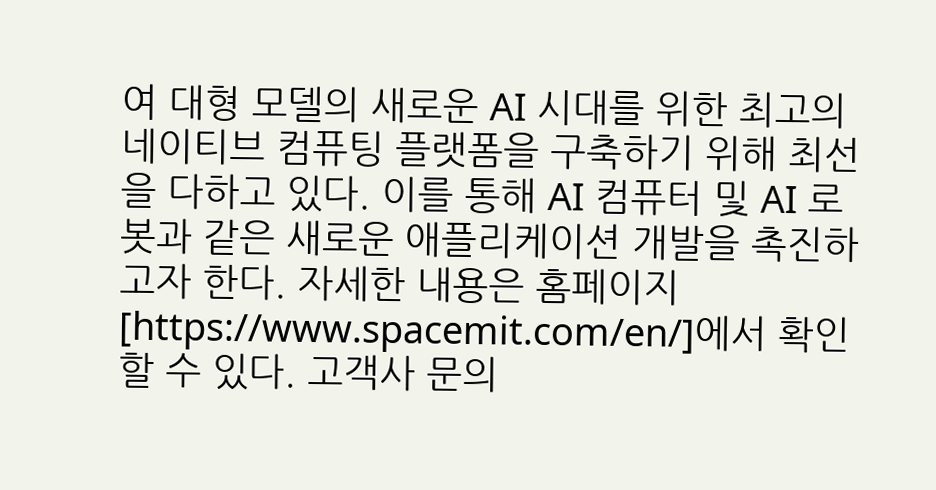여 대형 모델의 새로운 AI 시대를 위한 최고의 네이티브 컴퓨팅 플랫폼을 구축하기 위해 최선을 다하고 있다. 이를 통해 AI 컴퓨터 및 AI 로봇과 같은 새로운 애플리케이션 개발을 촉진하고자 한다. 자세한 내용은 홈페이지[https://www.spacemit.com/en/]에서 확인할 수 있다. 고객사 문의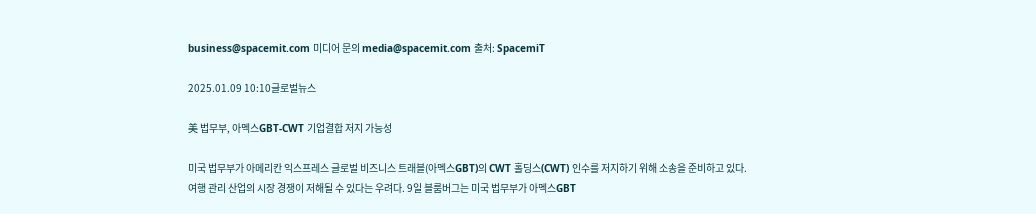business@spacemit.com 미디어 문의 media@spacemit.com 출처: SpacemiT

2025.01.09 10:10글로벌뉴스

美 법무부, 아멕스GBT-CWT 기업결합 저지 가능성

미국 법무부가 아메리칸 익스프레스 글로벌 비즈니스 트래블(아멕스GBT)의 CWT 홀딩스(CWT) 인수를 저지하기 위해 소송을 준비하고 있다. 여행 관리 산업의 시장 경쟁이 저해될 수 있다는 우려다. 9일 블룸버그는 미국 법무부가 아멕스GBT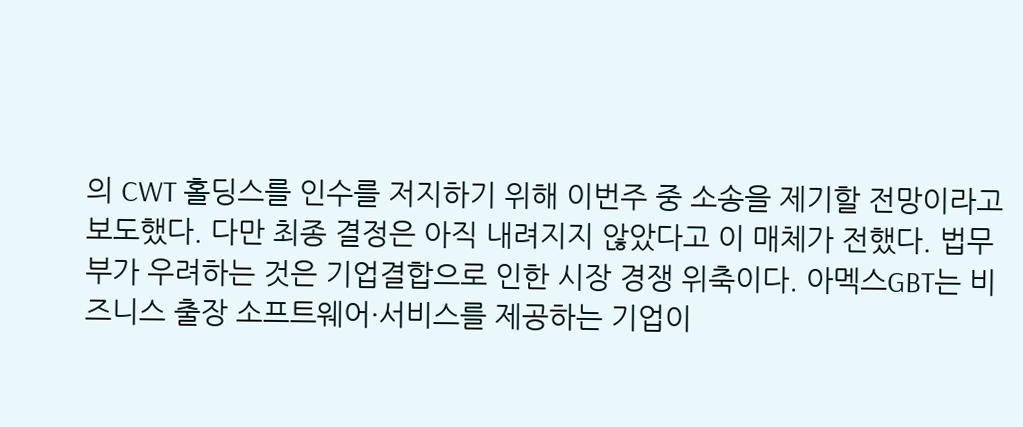의 CWT 홀딩스를 인수를 저지하기 위해 이번주 중 소송을 제기할 전망이라고 보도했다. 다만 최종 결정은 아직 내려지지 않았다고 이 매체가 전했다. 법무부가 우려하는 것은 기업결합으로 인한 시장 경쟁 위축이다. 아멕스GBT는 비즈니스 출장 소프트웨어·서비스를 제공하는 기업이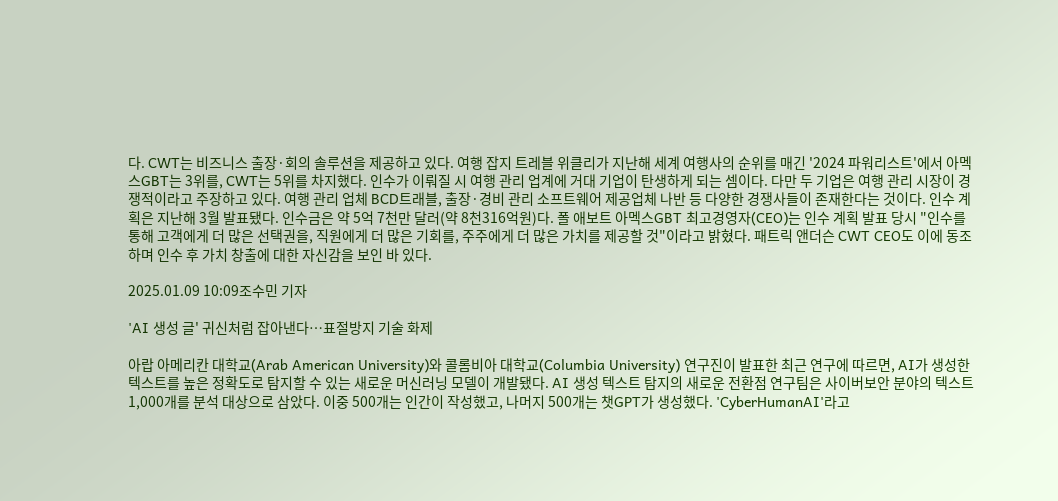다. CWT는 비즈니스 출장·회의 솔루션을 제공하고 있다. 여행 잡지 트레블 위클리가 지난해 세계 여행사의 순위를 매긴 '2024 파워리스트'에서 아멕스GBT는 3위를, CWT는 5위를 차지했다. 인수가 이뤄질 시 여행 관리 업계에 거대 기업이 탄생하게 되는 셈이다. 다만 두 기업은 여행 관리 시장이 경쟁적이라고 주장하고 있다. 여행 관리 업체 BCD트래블, 출장·경비 관리 소프트웨어 제공업체 나반 등 다양한 경쟁사들이 존재한다는 것이다. 인수 계획은 지난해 3월 발표됐다. 인수금은 약 5억 7천만 달러(약 8천316억원)다. 폴 애보트 아멕스GBT 최고경영자(CEO)는 인수 계획 발표 당시 "인수를 통해 고객에게 더 많은 선택권을, 직원에게 더 많은 기회를, 주주에게 더 많은 가치를 제공할 것"이라고 밝혔다. 패트릭 앤더슨 CWT CEO도 이에 동조하며 인수 후 가치 창출에 대한 자신감을 보인 바 있다.

2025.01.09 10:09조수민 기자

'AI 생성 글' 귀신처럼 잡아낸다…표절방지 기술 화제

아랍 아메리칸 대학교(Arab American University)와 콜롬비아 대학교(Columbia University) 연구진이 발표한 최근 연구에 따르면, AI가 생성한 텍스트를 높은 정확도로 탐지할 수 있는 새로운 머신러닝 모델이 개발됐다. AI 생성 텍스트 탐지의 새로운 전환점 연구팀은 사이버보안 분야의 텍스트 1,000개를 분석 대상으로 삼았다. 이중 500개는 인간이 작성했고, 나머지 500개는 챗GPT가 생성했다. 'CyberHumanAI'라고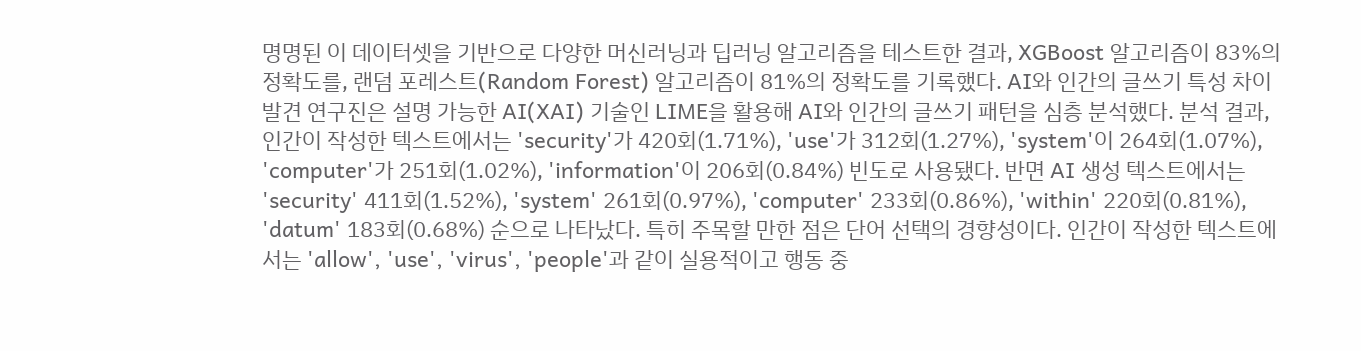명명된 이 데이터셋을 기반으로 다양한 머신러닝과 딥러닝 알고리즘을 테스트한 결과, XGBoost 알고리즘이 83%의 정확도를, 랜덤 포레스트(Random Forest) 알고리즘이 81%의 정확도를 기록했다. AI와 인간의 글쓰기 특성 차이 발견 연구진은 설명 가능한 AI(XAI) 기술인 LIME을 활용해 AI와 인간의 글쓰기 패턴을 심층 분석했다. 분석 결과, 인간이 작성한 텍스트에서는 'security'가 420회(1.71%), 'use'가 312회(1.27%), 'system'이 264회(1.07%), 'computer'가 251회(1.02%), 'information'이 206회(0.84%) 빈도로 사용됐다. 반면 AI 생성 텍스트에서는 'security' 411회(1.52%), 'system' 261회(0.97%), 'computer' 233회(0.86%), 'within' 220회(0.81%), 'datum' 183회(0.68%) 순으로 나타났다. 특히 주목할 만한 점은 단어 선택의 경향성이다. 인간이 작성한 텍스트에서는 'allow', 'use', 'virus', 'people'과 같이 실용적이고 행동 중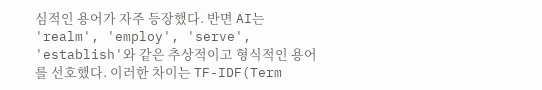심적인 용어가 자주 등장했다. 반면 AI는 'realm', 'employ', 'serve', 'establish'와 같은 추상적이고 형식적인 용어를 선호했다. 이러한 차이는 TF-IDF(Term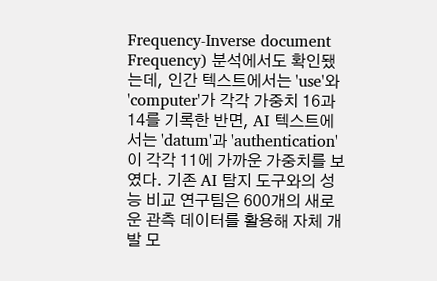Frequency-Inverse document Frequency) 분석에서도 확인됐는데, 인간 텍스트에서는 'use'와 'computer'가 각각 가중치 16과 14를 기록한 반면, AI 텍스트에서는 'datum'과 'authentication'이 각각 11에 가까운 가중치를 보였다. 기존 AI 탐지 도구와의 성능 비교 연구팀은 600개의 새로운 관측 데이터를 활용해 자체 개발 모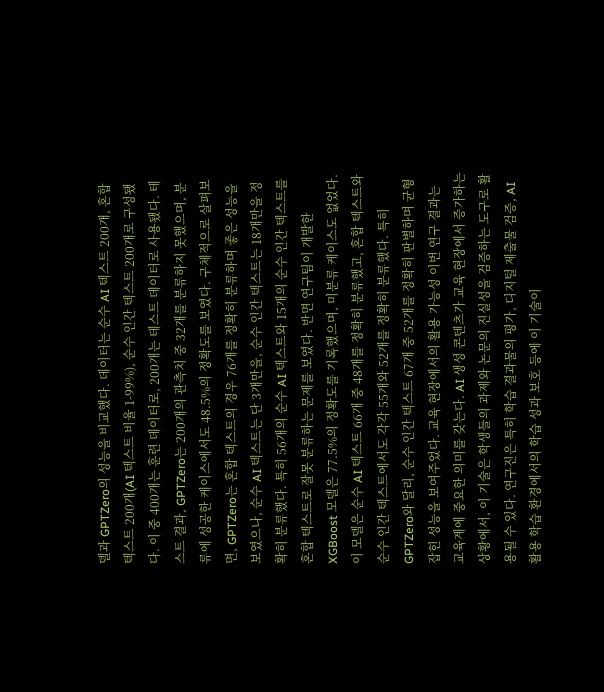델과 GPTZero의 성능을 비교했다. 데이터는 순수 AI 텍스트 200개, 혼합 텍스트 200개(AI 텍스트 비율 1-99%), 순수 인간 텍스트 200개로 구성됐다. 이 중 400개는 훈련 데이터로, 200개는 테스트 데이터로 사용됐다. 테스트 결과, GPTZero는 200개의 관측치 중 32개를 분류하지 못했으며, 분류에 성공한 케이스에서도 48.5%의 정확도를 보였다. 구체적으로 살펴보면, GPTZero는 혼합 텍스트의 경우 76개를 정확히 분류하며 좋은 성능을 보였으나, 순수 AI 텍스트는 단 3개만을, 순수 인간 텍스트는 18개만을 정확히 분류했다. 특히 56개의 순수 AI 텍스트와 15개의 순수 인간 텍스트를 혼합 텍스트로 잘못 분류하는 문제를 보였다. 반면 연구팀이 개발한 XGBoost 모델은 77.5%의 정확도를 기록했으며, 미분류 케이스도 없었다. 이 모델은 순수 AI 텍스트 66개 중 48개를 정확히 분류했고, 혼합 텍스트와 순수 인간 텍스트에서도 각각 55개와 52개를 정확히 분류했다. 특히 GPTZero와 달리, 순수 인간 텍스트 67개 중 52개를 정확히 판별하며 균형 잡힌 성능을 보여주었다. 교육 현장에서의 활용 가능성 이번 연구 결과는 교육계에 중요한 의미를 갖는다. AI 생성 콘텐츠가 교육 현장에서 증가하는 상황에서, 이 기술은 학생들의 과제와 논문의 진실성을 검증하는 도구로 활용될 수 있다. 연구진은 특히 학습 결과물의 평가, 디지털 제출물 검증, AI 활용 학습 환경에서의 학습 성과 보호 등에 이 기술이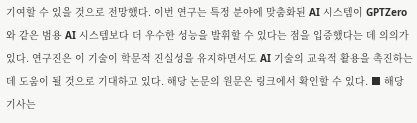기여할 수 있을 것으로 전망했다. 이번 연구는 특정 분야에 맞춤화된 AI 시스템이 GPTZero와 같은 범용 AI 시스템보다 더 우수한 성능을 발휘할 수 있다는 점을 입증했다는 데 의의가 있다. 연구진은 이 기술이 학문적 진실성을 유지하면서도 AI 기술의 교육적 활용을 촉진하는 데 도움이 될 것으로 기대하고 있다. 해당 논문의 원문은 링크에서 확인할 수 있다. ■ 해당 기사는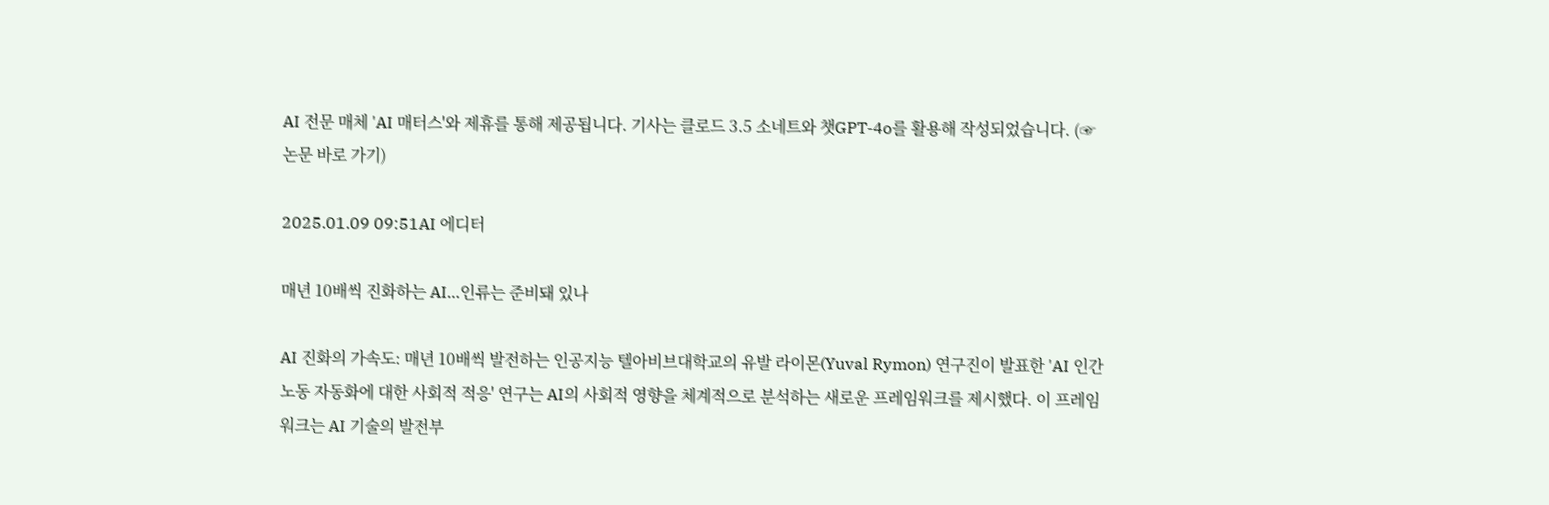AI 전문 매체 'AI 매터스'와 제휴를 통해 제공됩니다. 기사는 클로드 3.5 소네트와 챗GPT-4o를 활용해 작성되었습니다. (☞ 논문 바로 가기)

2025.01.09 09:51AI 에디터

매년 10배씩 진화하는 AI…인류는 준비돼 있나

AI 진화의 가속도: 매년 10배씩 발전하는 인공지능 텔아비브대학교의 유발 라이몬(Yuval Rymon) 연구진이 발표한 'AI 인간노동 자동화에 대한 사회적 적응' 연구는 AI의 사회적 영향을 체계적으로 분석하는 새로운 프레임워크를 제시했다. 이 프레임워크는 AI 기술의 발전부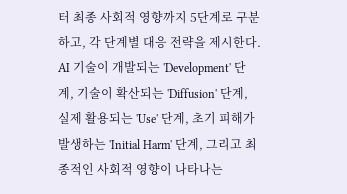터 최종 사회적 영향까지 5단계로 구분하고, 각 단계별 대응 전략을 제시한다. AI 기술이 개발되는 'Development' 단계, 기술이 확산되는 'Diffusion' 단계, 실제 활용되는 'Use' 단계, 초기 피해가 발생하는 'Initial Harm' 단계, 그리고 최종적인 사회적 영향이 나타나는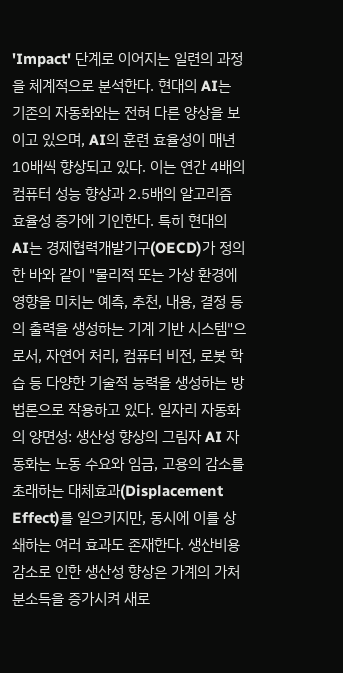'Impact' 단계로 이어지는 일련의 과정을 체계적으로 분석한다. 현대의 AI는 기존의 자동화와는 전혀 다른 양상을 보이고 있으며, AI의 훈련 효율성이 매년 10배씩 향상되고 있다. 이는 연간 4배의 컴퓨터 성능 향상과 2.5배의 알고리즘 효율성 증가에 기인한다. 특히 현대의 AI는 경제협력개발기구(OECD)가 정의한 바와 같이 "물리적 또는 가상 환경에 영향을 미치는 예측, 추천, 내용, 결정 등의 출력을 생성하는 기계 기반 시스템"으로서, 자연어 처리, 컴퓨터 비전, 로봇 학습 등 다양한 기술적 능력을 생성하는 방법론으로 작용하고 있다. 일자리 자동화의 양면성: 생산성 향상의 그림자 AI 자동화는 노동 수요와 임금, 고용의 감소를 초래하는 대체효과(Displacement Effect)를 일으키지만, 동시에 이를 상쇄하는 여러 효과도 존재한다. 생산비용 감소로 인한 생산성 향상은 가계의 가처분소득을 증가시켜 새로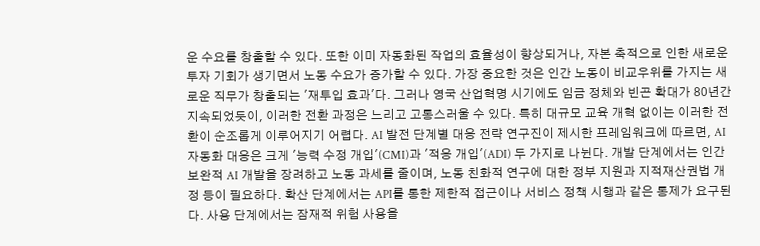운 수요를 창출할 수 있다. 또한 이미 자동화된 작업의 효율성이 향상되거나, 자본 축적으로 인한 새로운 투자 기회가 생기면서 노동 수요가 증가할 수 있다. 가장 중요한 것은 인간 노동이 비교우위를 가지는 새로운 직무가 창출되는 '재투입 효과'다. 그러나 영국 산업혁명 시기에도 임금 정체와 빈곤 확대가 80년간 지속되었듯이, 이러한 전환 과정은 느리고 고통스러울 수 있다. 특히 대규모 교육 개혁 없이는 이러한 전환이 순조롭게 이루어지기 어렵다. AI 발전 단계별 대응 전략 연구진이 제시한 프레임워크에 따르면, AI 자동화 대응은 크게 '능력 수정 개입'(CMI)과 '적응 개입'(ADI) 두 가지로 나뉜다. 개발 단계에서는 인간 보완적 AI 개발을 장려하고 노동 과세를 줄이며, 노동 친화적 연구에 대한 정부 지원과 지적재산권법 개정 등이 필요하다. 확산 단계에서는 API를 통한 제한적 접근이나 서비스 정책 시행과 같은 통제가 요구된다. 사용 단계에서는 잠재적 위험 사용을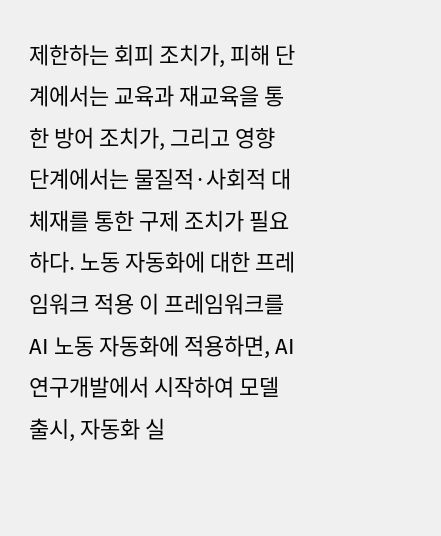제한하는 회피 조치가, 피해 단계에서는 교육과 재교육을 통한 방어 조치가, 그리고 영향 단계에서는 물질적·사회적 대체재를 통한 구제 조치가 필요하다. 노동 자동화에 대한 프레임워크 적용 이 프레임워크를 AI 노동 자동화에 적용하면, AI 연구개발에서 시작하여 모델 출시, 자동화 실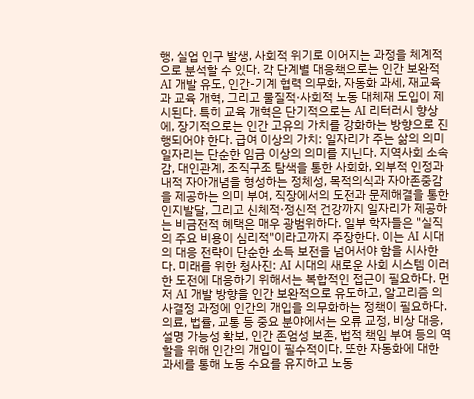행, 실업 인구 발생, 사회적 위기로 이어지는 과정을 체계적으로 분석할 수 있다. 각 단계별 대응책으로는 인간 보완적 AI 개발 유도, 인간-기계 협력 의무화, 자동화 과세, 재교육과 교육 개혁, 그리고 물질적·사회적 노동 대체재 도입이 제시된다. 특히 교육 개혁은 단기적으로는 AI 리터러시 향상에, 장기적으로는 인간 고유의 가치를 강화하는 방향으로 진행되어야 한다. 급여 이상의 가치: 일자리가 주는 삶의 의미 일자리는 단순한 임금 이상의 의미를 지닌다. 지역사회 소속감, 대인관계, 조직구조 탐색을 통한 사회화, 외부적 인정과 내적 자아개념을 형성하는 정체성, 목적의식과 자아존중감을 제공하는 의미 부여, 직장에서의 도전과 문제해결을 통한 인지발달, 그리고 신체적·정신적 건강까지 일자리가 제공하는 비금전적 혜택은 매우 광범위하다. 일부 학자들은 "실직의 주요 비용이 심리적"이라고까지 주장한다. 이는 AI 시대의 대응 전략이 단순한 소득 보전을 넘어서야 함을 시사한다. 미래를 위한 청사진: AI 시대의 새로운 사회 시스템 이러한 도전에 대응하기 위해서는 복합적인 접근이 필요하다. 먼저 AI 개발 방향을 인간 보완적으로 유도하고, 알고리즘 의사결정 과정에 인간의 개입을 의무화하는 정책이 필요하다. 의료, 법률, 교통 등 중요 분야에서는 오류 교정, 비상 대응, 설명 가능성 확보, 인간 존엄성 보존, 법적 책임 부여 등의 역할을 위해 인간의 개입이 필수적이다. 또한 자동화에 대한 과세를 통해 노동 수요를 유지하고 노동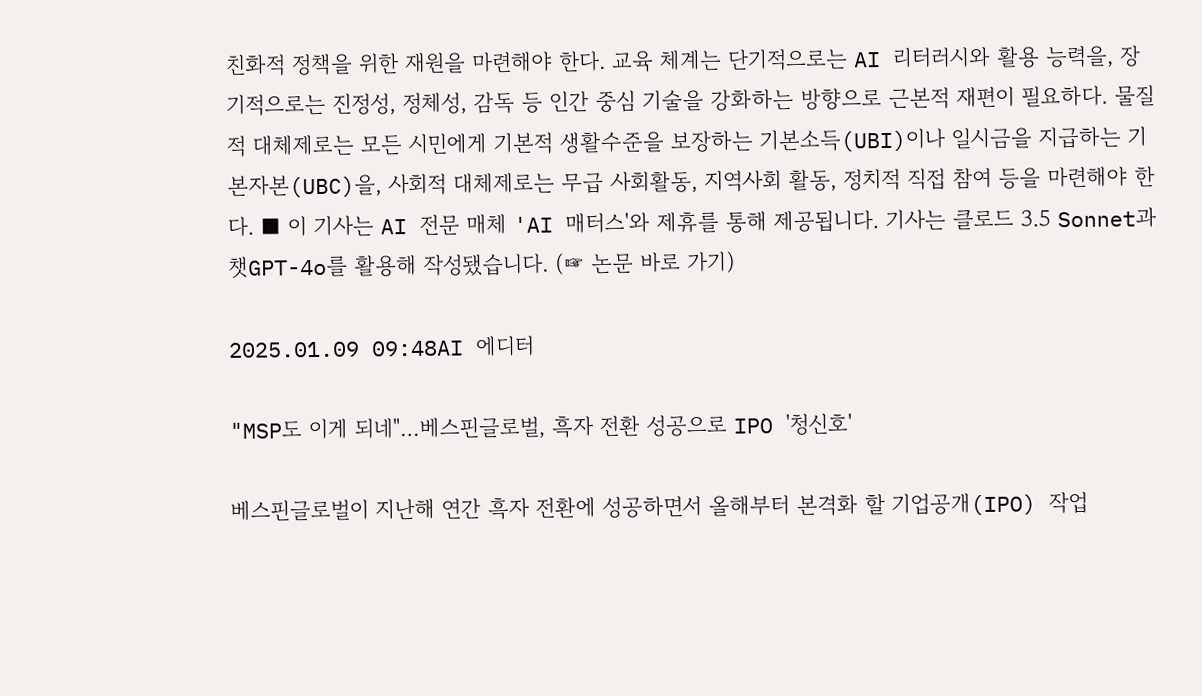친화적 정책을 위한 재원을 마련해야 한다. 교육 체계는 단기적으로는 AI 리터러시와 활용 능력을, 장기적으로는 진정성, 정체성, 감독 등 인간 중심 기술을 강화하는 방향으로 근본적 재편이 필요하다. 물질적 대체제로는 모든 시민에게 기본적 생활수준을 보장하는 기본소득(UBI)이나 일시금을 지급하는 기본자본(UBC)을, 사회적 대체제로는 무급 사회활동, 지역사회 활동, 정치적 직접 참여 등을 마련해야 한다. ■ 이 기사는 AI 전문 매체 'AI 매터스'와 제휴를 통해 제공됩니다. 기사는 클로드 3.5 Sonnet과 챗GPT-4o를 활용해 작성됐습니다. (☞ 논문 바로 가기)

2025.01.09 09:48AI 에디터

"MSP도 이게 되네"…베스핀글로벌, 흑자 전환 성공으로 IPO '청신호'

베스핀글로벌이 지난해 연간 흑자 전환에 성공하면서 올해부터 본격화 할 기업공개(IPO) 작업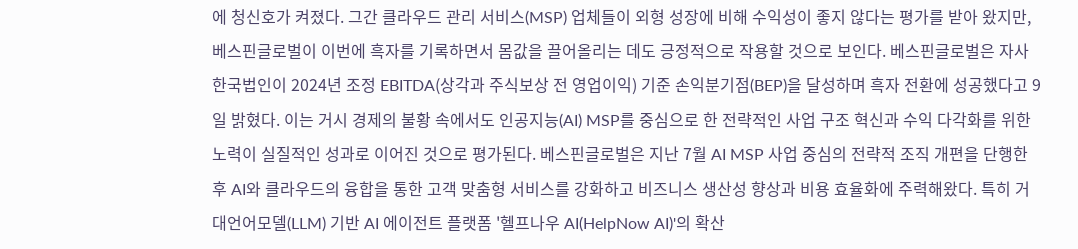에 청신호가 켜졌다. 그간 클라우드 관리 서비스(MSP) 업체들이 외형 성장에 비해 수익성이 좋지 않다는 평가를 받아 왔지만, 베스핀글로벌이 이번에 흑자를 기록하면서 몸값을 끌어올리는 데도 긍정적으로 작용할 것으로 보인다. 베스핀글로벌은 자사 한국법인이 2024년 조정 EBITDA(상각과 주식보상 전 영업이익) 기준 손익분기점(BEP)을 달성하며 흑자 전환에 성공했다고 9일 밝혔다. 이는 거시 경제의 불황 속에서도 인공지능(AI) MSP를 중심으로 한 전략적인 사업 구조 혁신과 수익 다각화를 위한 노력이 실질적인 성과로 이어진 것으로 평가된다. 베스핀글로벌은 지난 7월 AI MSP 사업 중심의 전략적 조직 개편을 단행한 후 AI와 클라우드의 융합을 통한 고객 맞춤형 서비스를 강화하고 비즈니스 생산성 향상과 비용 효율화에 주력해왔다. 특히 거대언어모델(LLM) 기반 AI 에이전트 플랫폼 '헬프나우 AI(HelpNow AI)'의 확산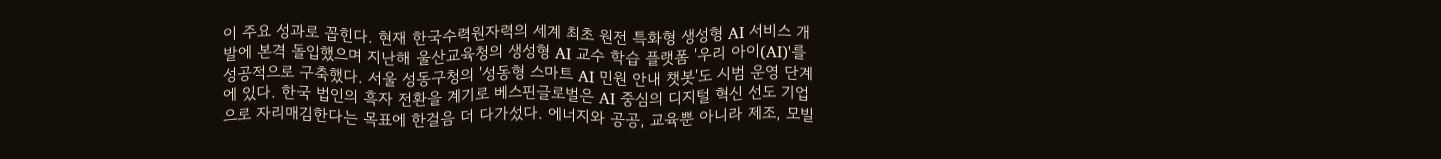이 주요 성과로 꼽힌다. 현재 한국수력원자력의 세계 최초 원전 특화형 생성형 AI 서비스 개발에 본격 돌입했으며 지난해 울산교육청의 생성형 AI 교수 학습 플랫폼 '우리 아이(AI)'를 성공적으로 구축했다. 서울 성동구청의 '성동형 스마트 AI 민원 안내 챗봇'도 시범 운영 단계에 있다. 한국 법인의 흑자 전환을 계기로 베스핀글로벌은 AI 중심의 디지털 혁신 선도 기업으로 자리매김한다는 목표에 한걸음 더 다가섰다. 에너지와 공공, 교육뿐 아니라 제조, 모빌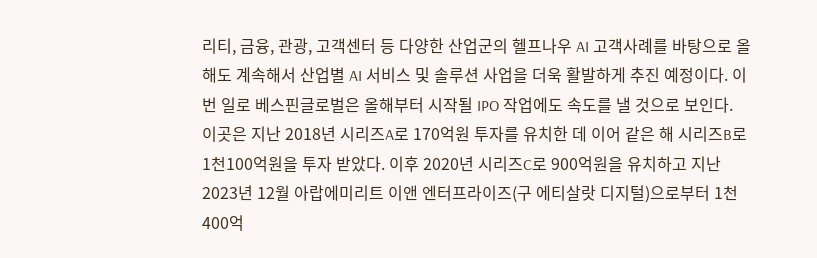리티, 금융, 관광, 고객센터 등 다양한 산업군의 헬프나우 AI 고객사례를 바탕으로 올해도 계속해서 산업별 AI 서비스 및 솔루션 사업을 더욱 활발하게 추진 예정이다. 이번 일로 베스핀글로벌은 올해부터 시작될 IPO 작업에도 속도를 낼 것으로 보인다. 이곳은 지난 2018년 시리즈A로 170억원 투자를 유치한 데 이어 같은 해 시리즈B로 1천100억원을 투자 받았다. 이후 2020년 시리즈C로 900억원을 유치하고 지난 2023년 12월 아랍에미리트 이앤 엔터프라이즈(구 에티살랏 디지털)으로부터 1천400억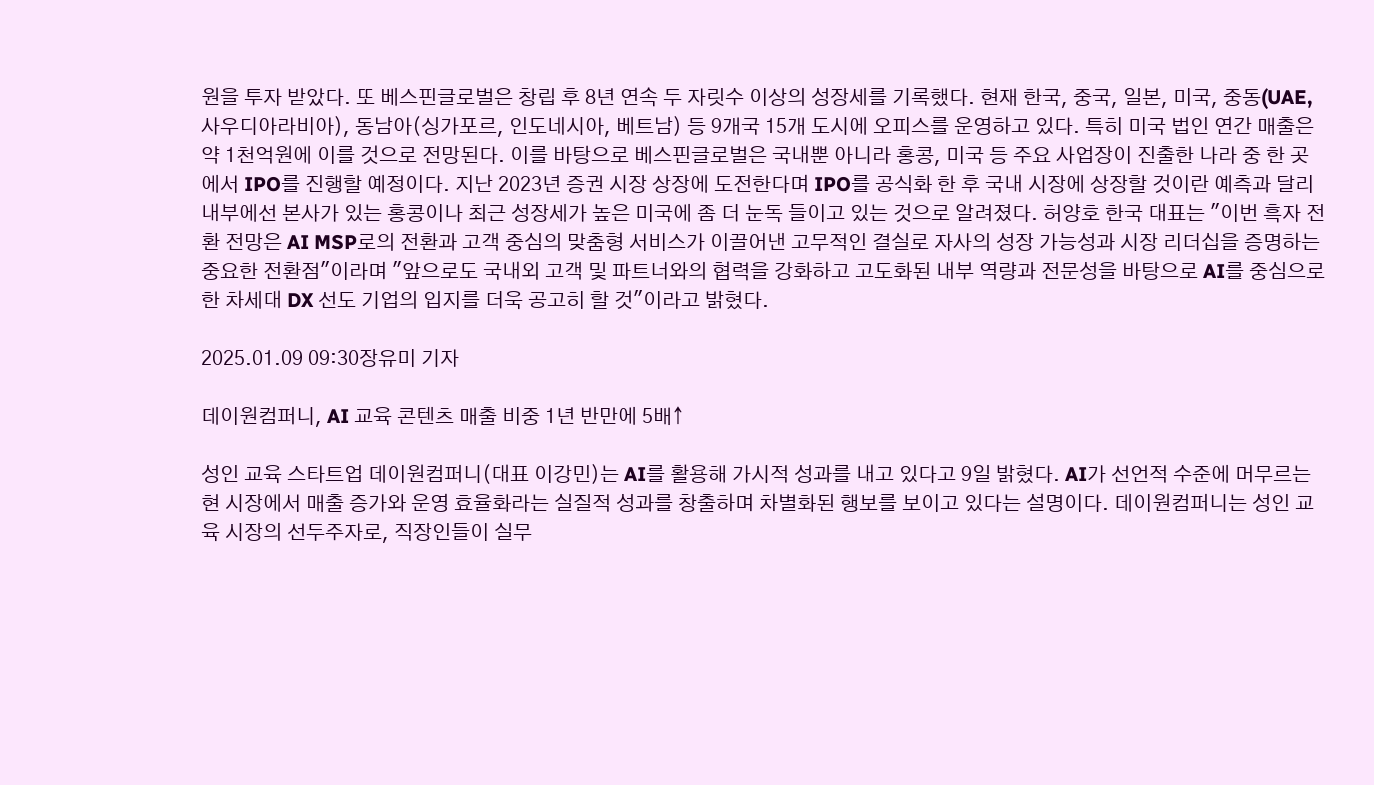원을 투자 받았다. 또 베스핀글로벌은 창립 후 8년 연속 두 자릿수 이상의 성장세를 기록했다. 현재 한국, 중국, 일본, 미국, 중동(UAE, 사우디아라비아), 동남아(싱가포르, 인도네시아, 베트남) 등 9개국 15개 도시에 오피스를 운영하고 있다. 특히 미국 법인 연간 매출은 약 1천억원에 이를 것으로 전망된다. 이를 바탕으로 베스핀글로벌은 국내뿐 아니라 홍콩, 미국 등 주요 사업장이 진출한 나라 중 한 곳에서 IPO를 진행할 예정이다. 지난 2023년 증권 시장 상장에 도전한다며 IPO를 공식화 한 후 국내 시장에 상장할 것이란 예측과 달리 내부에선 본사가 있는 홍콩이나 최근 성장세가 높은 미국에 좀 더 눈독 들이고 있는 것으로 알려졌다. 허양호 한국 대표는 "이번 흑자 전환 전망은 AI MSP로의 전환과 고객 중심의 맞춤형 서비스가 이끌어낸 고무적인 결실로 자사의 성장 가능성과 시장 리더십을 증명하는 중요한 전환점"이라며 "앞으로도 국내외 고객 및 파트너와의 협력을 강화하고 고도화된 내부 역량과 전문성을 바탕으로 AI를 중심으로 한 차세대 DX 선도 기업의 입지를 더욱 공고히 할 것"이라고 밝혔다.

2025.01.09 09:30장유미 기자

데이원컴퍼니, AI 교육 콘텐츠 매출 비중 1년 반만에 5배↑

성인 교육 스타트업 데이원컴퍼니(대표 이강민)는 AI를 활용해 가시적 성과를 내고 있다고 9일 밝혔다. AI가 선언적 수준에 머무르는 현 시장에서 매출 증가와 운영 효율화라는 실질적 성과를 창출하며 차별화된 행보를 보이고 있다는 설명이다. 데이원컴퍼니는 성인 교육 시장의 선두주자로, 직장인들이 실무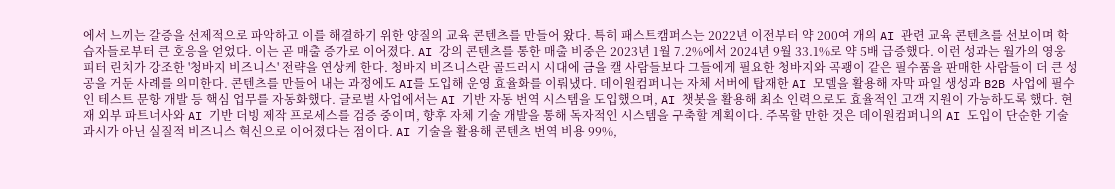에서 느끼는 갈증을 선제적으로 파악하고 이를 해결하기 위한 양질의 교육 콘텐츠를 만들어 왔다. 특히 패스트캠퍼스는 2022년 이전부터 약 200여 개의 AI 관련 교육 콘텐츠를 선보이며 학습자들로부터 큰 호응을 얻었다. 이는 곧 매출 증가로 이어졌다. AI 강의 콘텐츠를 통한 매출 비중은 2023년 1월 7.2%에서 2024년 9월 33.1%로 약 5배 급증했다. 이런 성과는 월가의 영웅 피터 린치가 강조한 '청바지 비즈니스' 전략을 연상케 한다. 청바지 비즈니스란 골드러시 시대에 금을 캘 사람들보다 그들에게 필요한 청바지와 곡괭이 같은 필수품을 판매한 사람들이 더 큰 성공을 거둔 사례를 의미한다. 콘텐츠를 만들어 내는 과정에도 AI를 도입해 운영 효율화를 이뤄냈다. 데이원컴퍼니는 자체 서버에 탑재한 AI 모델을 활용해 자막 파일 생성과 B2B 사업에 필수인 테스트 문항 개발 등 핵심 업무를 자동화했다. 글로벌 사업에서는 AI 기반 자동 번역 시스템을 도입했으며, AI 챗봇을 활용해 최소 인력으로도 효율적인 고객 지원이 가능하도록 했다. 현재 외부 파트너사와 AI 기반 더빙 제작 프로세스를 검증 중이며, 향후 자체 기술 개발을 통해 독자적인 시스템을 구축할 계획이다. 주목할 만한 것은 데이원컴퍼니의 AI 도입이 단순한 기술 과시가 아닌 실질적 비즈니스 혁신으로 이어졌다는 점이다. AI 기술을 활용해 콘텐츠 번역 비용 99%,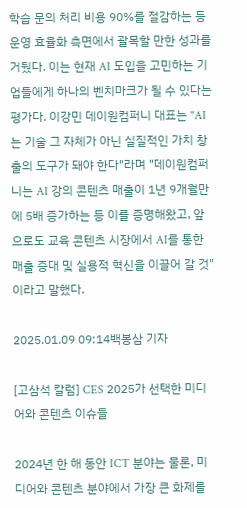학습 문의 처리 비용 90%를 절감하는 등 운영 효율화 측면에서 괄목할 만한 성과를 거뒀다. 이는 현재 AI 도입을 고민하는 기업들에게 하나의 벤치마크가 될 수 있다는 평가다. 이강민 데이원컴퍼니 대표는 "AI는 기술 그 자체가 아닌 실질적인 가치 창출의 도구가 돼야 한다"라며 "데이원컴퍼니는 AI 강의 콘텐츠 매출이 1년 9개월만에 5배 증가하는 등 이를 증명해왔고, 앞으로도 교육 콘텐츠 시장에서 AI를 통한 매출 증대 및 실용적 혁신을 이끌어 갈 것"이라고 말했다.

2025.01.09 09:14백봉삼 기자

[고삼석 칼럼] CES 2025가 선택한 미디어와 콘텐츠 이슈들

2024년 한 해 동안 ICT 분야는 물론, 미디어와 콘텐츠 분야에서 가장 큰 화제를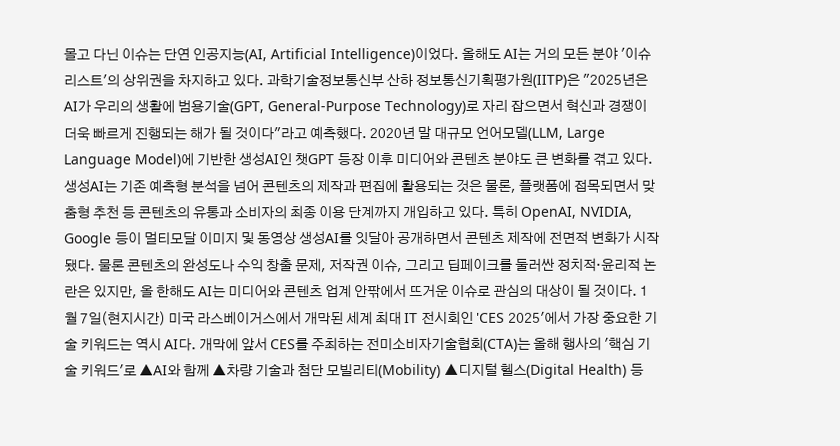몰고 다닌 이슈는 단연 인공지능(AI, Artificial Intelligence)이었다. 올해도 AI는 거의 모든 분야 '이슈 리스트'의 상위권을 차지하고 있다. 과학기술정보통신부 산하 정보통신기획평가원(IITP)은 "2025년은 AI가 우리의 생활에 범용기술(GPT, General-Purpose Technology)로 자리 잡으면서 혁신과 경쟁이 더욱 빠르게 진행되는 해가 될 것이다"라고 예측했다. 2020년 말 대규모 언어모델(LLM, Large Language Model)에 기반한 생성AI인 챗GPT 등장 이후 미디어와 콘텐츠 분야도 큰 변화를 겪고 있다. 생성AI는 기존 예측형 분석을 넘어 콘텐츠의 제작과 편집에 활용되는 것은 물론, 플랫폼에 접목되면서 맞춤형 추천 등 콘텐츠의 유통과 소비자의 최종 이용 단계까지 개입하고 있다. 특히 OpenAI, NVIDIA, Google 등이 멀티모달 이미지 및 동영상 생성AI를 잇달아 공개하면서 콘텐츠 제작에 전면적 변화가 시작됐다. 물론 콘텐츠의 완성도나 수익 창출 문제, 저작권 이슈, 그리고 딥페이크를 둘러싼 정치적·윤리적 논란은 있지만, 올 한해도 AI는 미디어와 콘텐츠 업계 안팎에서 뜨거운 이슈로 관심의 대상이 될 것이다. 1월 7일(현지시간) 미국 라스베이거스에서 개막된 세계 최대 IT 전시회인 'CES 2025'에서 가장 중요한 기술 키워드는 역시 AI다. 개막에 앞서 CES를 주최하는 전미소비자기술협회(CTA)는 올해 행사의 '핵심 기술 키워드'로 ▲AI와 함께 ▲차량 기술과 첨단 모빌리티(Mobility) ▲디지털 헬스(Digital Health) 등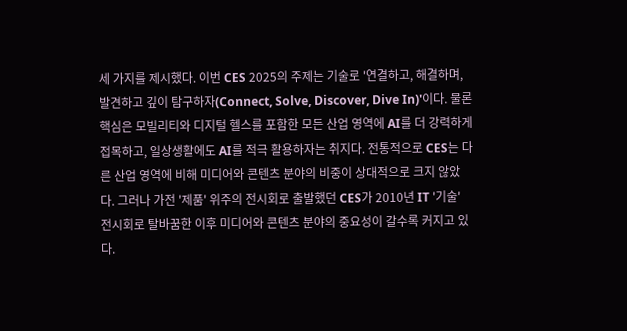세 가지를 제시했다. 이번 CES 2025의 주제는 기술로 '연결하고, 해결하며, 발견하고 깊이 탐구하자(Connect, Solve, Discover, Dive In)'이다. 물론 핵심은 모빌리티와 디지털 헬스를 포함한 모든 산업 영역에 AI를 더 강력하게 접목하고, 일상생활에도 AI를 적극 활용하자는 취지다. 전통적으로 CES는 다른 산업 영역에 비해 미디어와 콘텐츠 분야의 비중이 상대적으로 크지 않았다. 그러나 가전 '제품' 위주의 전시회로 출발했던 CES가 2010년 IT '기술' 전시회로 탈바꿈한 이후 미디어와 콘텐츠 분야의 중요성이 갈수록 커지고 있다.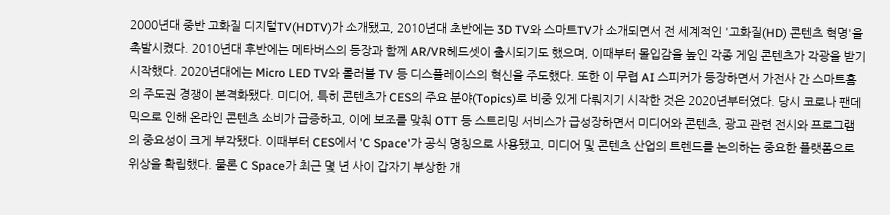2000년대 중반 고화질 디지털TV(HDTV)가 소개됐고, 2010년대 초반에는 3D TV와 스마트TV가 소개되면서 전 세계적인 '고화질(HD) 콘텐츠 혁명'을 촉발시켰다. 2010년대 후반에는 메타버스의 등장과 함께 AR/VR헤드셋이 출시되기도 했으며, 이때부터 몰입감을 높인 각종 게임 콘텐츠가 각광을 받기 시작했다. 2020년대에는 Micro LED TV와 롤러블 TV 등 디스플레이스의 혁신을 주도했다. 또한 이 무렵 AI 스피커가 등장하면서 가전사 간 스마트홈의 주도권 경쟁이 본격화됐다. 미디어, 특히 콘텐츠가 CES의 주요 분야(Topics)로 비중 있게 다뤄지기 시작한 것은 2020년부터였다. 당시 코로나 팬데믹으로 인해 온라인 콘텐츠 소비가 급증하고, 이에 보조를 맞춰 OTT 등 스트리밍 서비스가 급성장하면서 미디어와 콘텐츠, 광고 관련 전시와 프로그램의 중요성이 크게 부각됐다. 이때부터 CES에서 'C Space'가 공식 명칭으로 사용됐고, 미디어 및 콘텐츠 산업의 트렌드를 논의하는 중요한 플랫폼으로 위상을 확립했다. 물론 C Space가 최근 몇 년 사이 갑자기 부상한 개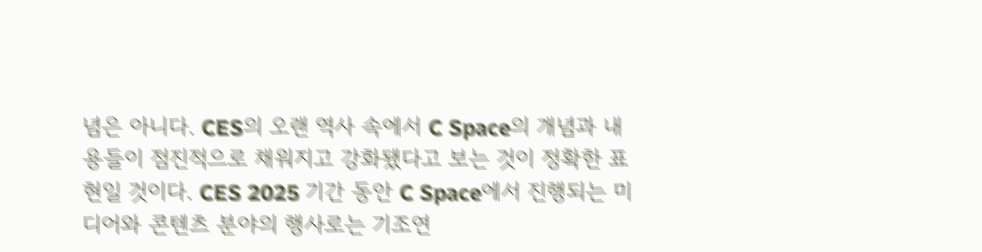념은 아니다. CES의 오랜 역사 속에서 C Space의 개념과 내용들이 점진적으로 채워지고 강화됐다고 보는 것이 정확한 표현일 것이다. CES 2025 기간 동안 C Space에서 진행되는 미디어와 콘텐츠 분야의 행사로는 기조연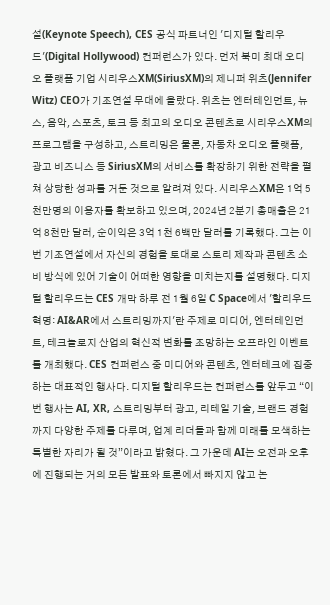설(Keynote Speech), CES 공식 파트너인 '디지털 할리우드'(Digital Hollywood) 컨퍼런스가 있다. 먼저 북미 최대 오디오 플랫폼 기업 시리우스XM(SiriusXM)의 제니퍼 위츠(Jennifer Witz) CEO가 기조연설 무대에 올랐다. 위츠는 엔터테인먼트, 뉴스, 음악, 스포츠, 토크 등 최고의 오디오 콘텐츠로 시리우스XM의 프로그램을 구성하고, 스트리밍은 물론, 자동차 오디오 플랫폼, 광고 비즈니스 등 SiriusXM의 서비스를 확장하기 위한 전략을 펼쳐 상당한 성과를 거둔 것으로 알려져 있다. 시리우스XM은 1억 5천만명의 이용자를 확보하고 있으며, 2024년 2분기 총매출은 21억 8천만 달러, 순이익은 3억 1천 6백만 달러를 기록했다. 그는 이번 기조연설에서 자신의 경험을 토대로 스토리 제작과 콘텐츠 소비 방식에 있어 기술이 어떠한 영향을 미치는지를 설명했다. 디지털 할리우드는 CES 개막 하루 전 1월 6일 C Space에서 '할리우드 혁명: AI&AR에서 스트리밍까지'란 주제로 미디어, 엔터테인먼트, 테크놀로지 산업의 혁신적 변화를 조망하는 오프라인 이벤트를 개최했다. CES 컨퍼런스 중 미디어와 콘텐츠, 엔터테크에 집중하는 대표적인 행사다. 디지털 할리우드는 컨퍼런스를 앞두고 “이번 행사는 AI, XR, 스트리밍부터 광고, 리테일 기술, 브랜드 경험까지 다양한 주제를 다루며, 업계 리더들과 함께 미래를 모색하는 특별한 자리가 될 것”이라고 밝혔다. 그 가운데 AI는 오전과 오후에 진행되는 거의 모든 발표와 토론에서 빠지지 않고 논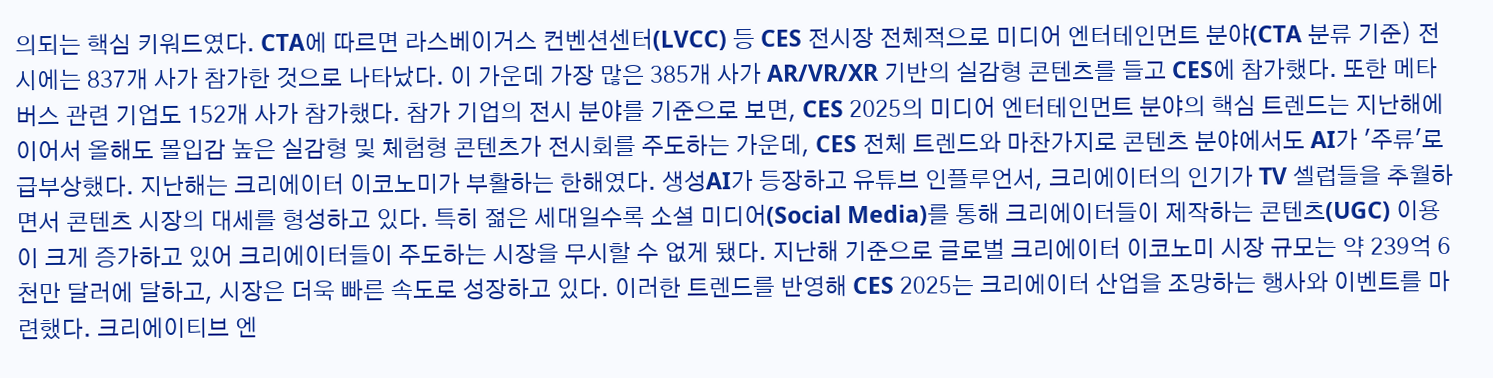의되는 핵심 키워드였다. CTA에 따르면 라스베이거스 컨벤션센터(LVCC) 등 CES 전시장 전체적으로 미디어 엔터테인먼트 분야(CTA 분류 기준) 전시에는 837개 사가 참가한 것으로 나타났다. 이 가운데 가장 많은 385개 사가 AR/VR/XR 기반의 실감형 콘텐츠를 들고 CES에 참가했다. 또한 메타버스 관련 기업도 152개 사가 참가했다. 참가 기업의 전시 분야를 기준으로 보면, CES 2025의 미디어 엔터테인먼트 분야의 핵심 트렌드는 지난해에 이어서 올해도 몰입감 높은 실감형 및 체험형 콘텐츠가 전시회를 주도하는 가운데, CES 전체 트렌드와 마찬가지로 콘텐츠 분야에서도 AI가 '주류'로 급부상했다. 지난해는 크리에이터 이코노미가 부활하는 한해였다. 생성AI가 등장하고 유튜브 인플루언서, 크리에이터의 인기가 TV 셀럽들을 추월하면서 콘텐츠 시장의 대세를 형성하고 있다. 특히 젊은 세대일수록 소셜 미디어(Social Media)를 통해 크리에이터들이 제작하는 콘텐츠(UGC) 이용이 크게 증가하고 있어 크리에이터들이 주도하는 시장을 무시할 수 없게 됐다. 지난해 기준으로 글로벌 크리에이터 이코노미 시장 규모는 약 239억 6천만 달러에 달하고, 시장은 더욱 빠른 속도로 성장하고 있다. 이러한 트렌드를 반영해 CES 2025는 크리에이터 산업을 조망하는 행사와 이벤트를 마련했다. 크리에이티브 엔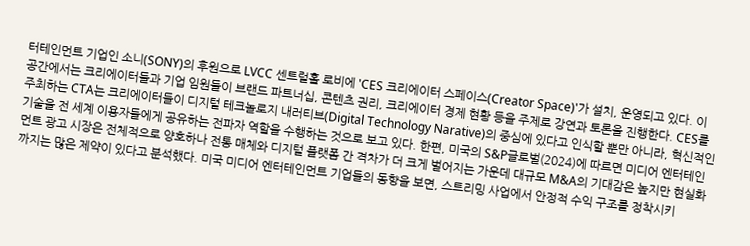터테인먼트 기업인 소니(SONY)의 후원으로 LVCC 센트럴홀 로비에 'CES 크리에이터 스페이스(Creator Space)'가 설치, 운영되고 있다. 이 공간에서는 크리에이터들과 기업 임원들이 브랜드 파트너십, 콘텐츠 권리, 크리에이터 경제 현황 등을 주제로 강연과 토론을 진행한다. CES를 주최하는 CTA는 크리에이터들이 디지털 테크놀로지 내러티브(Digital Technology Narative)의 중심에 있다고 인식할 뿐만 아니라, 혁신적인 기술을 전 세계 이용자들에게 공유하는 전파자 역할을 수행하는 것으로 보고 있다. 한편, 미국의 S&P글로벌(2024)에 따르면 미디어 엔터테인먼트 광고 시장은 전체적으로 양호하나 전통 매체와 디지털 플랫폼 간 격차가 더 크게 벌어지는 가운데 대규모 M&A의 기대감은 높지만 현실화까지는 많은 제약이 있다고 분석했다. 미국 미디어 엔터테인먼트 기업들의 동향을 보면, 스트리밍 사업에서 안정적 수익 구조를 정착시키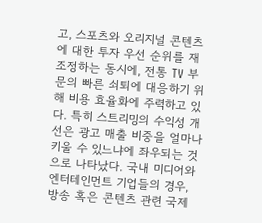고, 스포츠와 오리지널 콘텐츠에 대한 투자 우선 순위를 재조정하는 동시에, 전통 TV 부문의 빠른 쇠퇴에 대응하기 위해 비용 효율화에 주력하고 있다. 특히 스트리밍의 수익성 개선은 광고 매출 비중을 얼마나 키울 수 있느냐에 좌우되는 것으로 나타났다. 국내 미디어와 엔터테인먼트 기업들의 경우, 방송 혹은 콘텐츠 관련 국제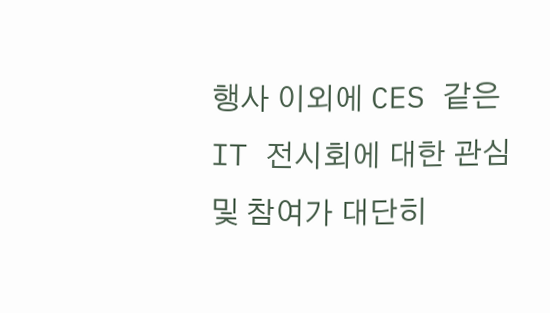행사 이외에 CES 같은 IT 전시회에 대한 관심 및 참여가 대단히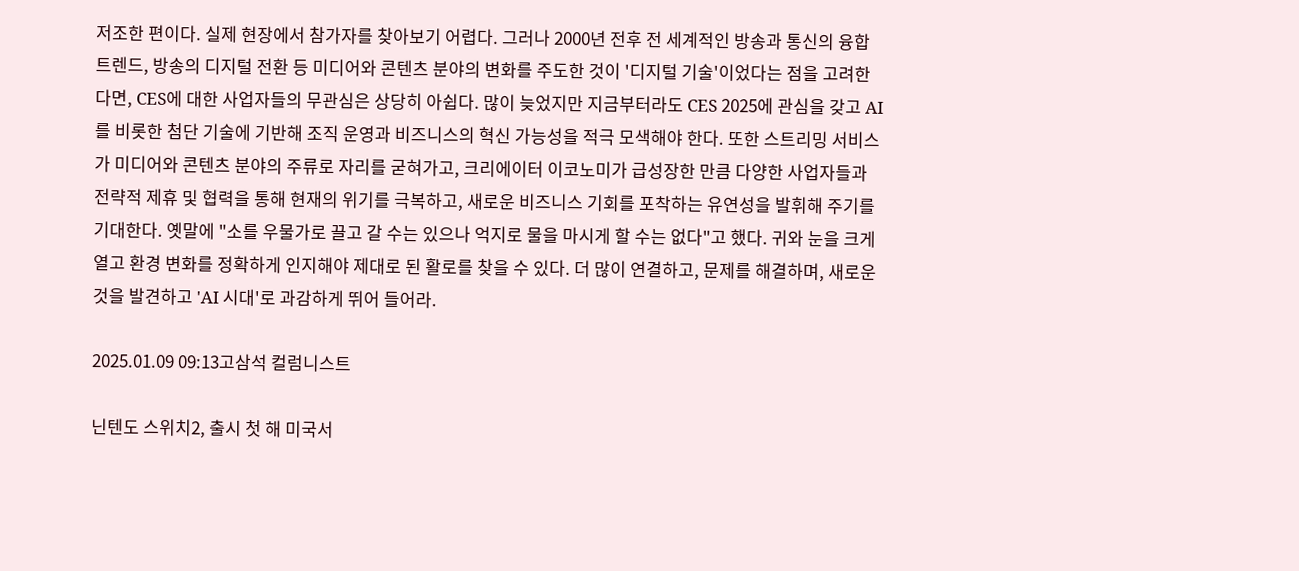저조한 편이다. 실제 현장에서 참가자를 찾아보기 어렵다. 그러나 2000년 전후 전 세계적인 방송과 통신의 융합 트렌드, 방송의 디지털 전환 등 미디어와 콘텐츠 분야의 변화를 주도한 것이 '디지털 기술'이었다는 점을 고려한다면, CES에 대한 사업자들의 무관심은 상당히 아쉽다. 많이 늦었지만 지금부터라도 CES 2025에 관심을 갖고 AI를 비롯한 첨단 기술에 기반해 조직 운영과 비즈니스의 혁신 가능성을 적극 모색해야 한다. 또한 스트리밍 서비스가 미디어와 콘텐츠 분야의 주류로 자리를 굳혀가고, 크리에이터 이코노미가 급성장한 만큼 다양한 사업자들과 전략적 제휴 및 협력을 통해 현재의 위기를 극복하고, 새로운 비즈니스 기회를 포착하는 유연성을 발휘해 주기를 기대한다. 옛말에 "소를 우물가로 끌고 갈 수는 있으나 억지로 물을 마시게 할 수는 없다"고 했다. 귀와 눈을 크게 열고 환경 변화를 정확하게 인지해야 제대로 된 활로를 찾을 수 있다. 더 많이 연결하고, 문제를 해결하며, 새로운 것을 발견하고 'AI 시대'로 과감하게 뛰어 들어라.

2025.01.09 09:13고삼석 컬럼니스트

닌텐도 스위치2, 출시 첫 해 미국서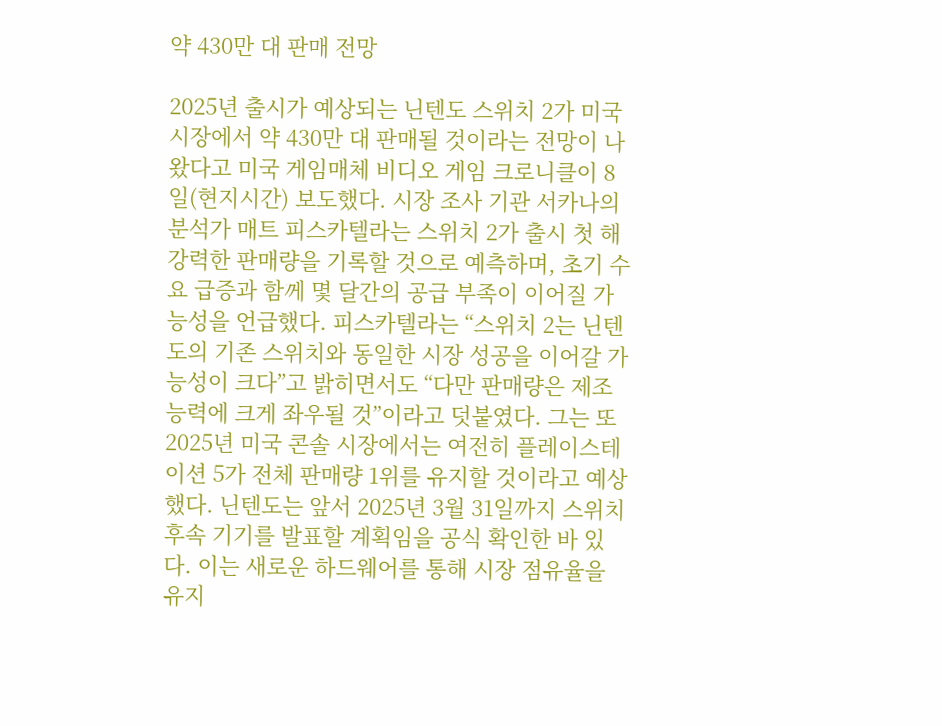약 430만 대 판매 전망

2025년 출시가 예상되는 닌텐도 스위치 2가 미국 시장에서 약 430만 대 판매될 것이라는 전망이 나왔다고 미국 게임매체 비디오 게임 크로니클이 8일(현지시간) 보도했다. 시장 조사 기관 서카나의 분석가 매트 피스카텔라는 스위치 2가 출시 첫 해 강력한 판매량을 기록할 것으로 예측하며, 초기 수요 급증과 함께 몇 달간의 공급 부족이 이어질 가능성을 언급했다. 피스카텔라는 “스위치 2는 닌텐도의 기존 스위치와 동일한 시장 성공을 이어갈 가능성이 크다”고 밝히면서도 “다만 판매량은 제조 능력에 크게 좌우될 것”이라고 덧붙였다. 그는 또 2025년 미국 콘솔 시장에서는 여전히 플레이스테이션 5가 전체 판매량 1위를 유지할 것이라고 예상했다. 닌텐도는 앞서 2025년 3월 31일까지 스위치 후속 기기를 발표할 계획임을 공식 확인한 바 있다. 이는 새로운 하드웨어를 통해 시장 점유율을 유지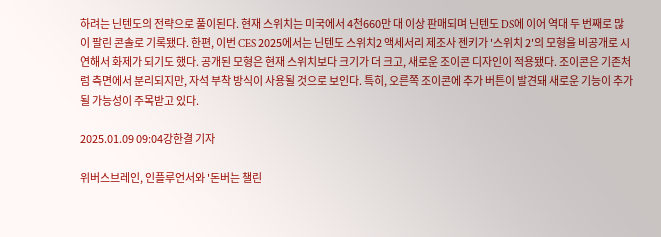하려는 닌텐도의 전략으로 풀이된다. 현재 스위치는 미국에서 4천660만 대 이상 판매되며 닌텐도 DS에 이어 역대 두 번째로 많이 팔린 콘솔로 기록됐다. 한편, 이번 CES 2025에서는 닌텐도 스위치2 액세서리 제조사 젠키가 '스위치 2'의 모형을 비공개로 시연해서 화제가 되기도 했다. 공개된 모형은 현재 스위치보다 크기가 더 크고, 새로운 조이콘 디자인이 적용됐다. 조이콘은 기존처럼 측면에서 분리되지만, 자석 부착 방식이 사용될 것으로 보인다. 특히, 오른쪽 조이콘에 추가 버튼이 발견돼 새로운 기능이 추가될 가능성이 주목받고 있다.

2025.01.09 09:04강한결 기자

위버스브레인, 인플루언서와 '돈버는 챌린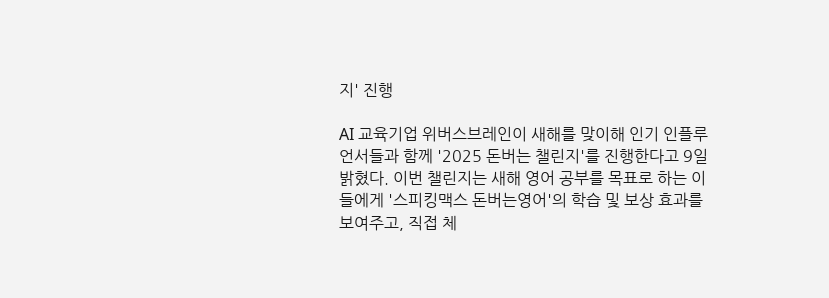지' 진행

AI 교육기업 위버스브레인이 새해를 맞이해 인기 인플루언서들과 함께 '2025 돈버는 챌린지'를 진행한다고 9일 밝혔다. 이번 챌린지는 새해 영어 공부를 목표로 하는 이들에게 '스피킹맥스 돈버는영어'의 학습 및 보상 효과를 보여주고, 직접 체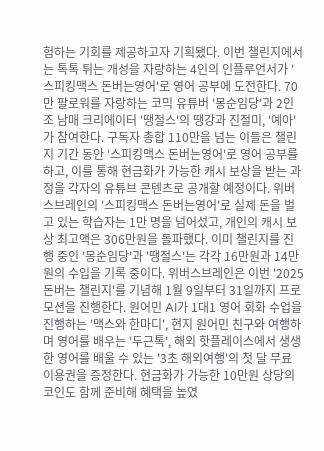험하는 기회를 제공하고자 기획됐다. 이번 챌린지에서는 톡톡 튀는 개성을 자랑하는 4인의 인플루언서가 '스피킹맥스 돈버는영어'로 영어 공부에 도전한다. 70만 팔로워를 자랑하는 코믹 유튜버 '몽순임당'과 2인조 남매 크리에이터 '땡절스'의 땡강과 진절미, '예아'가 참여한다. 구독자 총합 110만을 넘는 이들은 챌린지 기간 동안 '스피킹맥스 돈버는영어'로 영어 공부를 하고, 이를 통해 현금화가 가능한 캐시 보상을 받는 과정을 각자의 유튜브 콘텐츠로 공개할 예정이다. 위버스브레인의 '스피킹맥스 돈버는영어'로 실제 돈을 벌고 있는 학습자는 1만 명을 넘어섰고, 개인의 캐시 보상 최고액은 306만원을 돌파했다. 이미 챌린지를 진행 중인 '몽순임당'과 '땡절스'는 각각 16만원과 14만원의 수입을 기록 중이다. 위버스브레인은 이번 '2025 돈버는 챌린지'를 기념해 1월 9일부터 31일까지 프로모션을 진행한다. 원어민 AI가 1대1 영어 회화 수업을 진행하는 '맥스와 한마디', 현지 원어민 친구와 여행하며 영어를 배우는 '두근톡', 해외 핫플레이스에서 생생한 영어를 배울 수 있는 '3초 해외여행'의 첫 달 무료 이용권을 증정한다. 현금화가 가능한 10만원 상당의 코인도 함께 준비해 혜택을 높였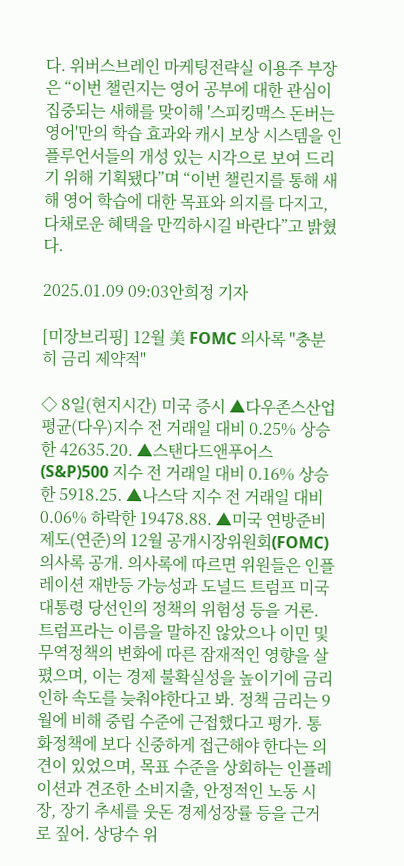다. 위버스브레인 마케팅전략실 이용주 부장은 “이번 챌린지는 영어 공부에 대한 관심이 집중되는 새해를 맞이해 '스피킹맥스 돈버는영어'만의 학습 효과와 캐시 보상 시스템을 인플루언서들의 개성 있는 시각으로 보여 드리기 위해 기획됐다”며 “이번 챌린지를 통해 새해 영어 학습에 대한 목표와 의지를 다지고, 다채로운 혜택을 만끽하시길 바란다”고 밝혔다.

2025.01.09 09:03안희정 기자

[미장브리핑] 12월 美 FOMC 의사록 "충분히 금리 제약적"

◇ 8일(현지시간) 미국 증시 ▲다우존스산업평균(다우)지수 전 거래일 대비 0.25% 상승한 42635.20. ▲스탠다드앤푸어스(S&P)500 지수 전 거래일 대비 0.16% 상승한 5918.25. ▲나스닥 지수 전 거래일 대비 0.06% 하락한 19478.88. ▲미국 연방준비제도(연준)의 12월 공개시장위원회(FOMC) 의사록 공개. 의사록에 따르면 위원들은 인플레이션 재반등 가능성과 도널드 트럼프 미국 대통령 당선인의 정책의 위험성 등을 거론. 트럼프라는 이름을 말하진 않았으나 이민 및 무역정책의 변화에 따른 잠재적인 영향을 살폈으며, 이는 경제 불확실성을 높이기에 금리 인하 속도를 늦춰야한다고 봐. 정책 금리는 9월에 비해 중립 수준에 근접했다고 평가. 통화정책에 보다 신중하게 접근해야 한다는 의견이 있었으며, 목표 수준을 상회하는 인플레이션과 견조한 소비지출, 안정적인 노동 시장, 장기 추세를 웃돈 경제성장률 등을 근거로 짚어. 상당수 위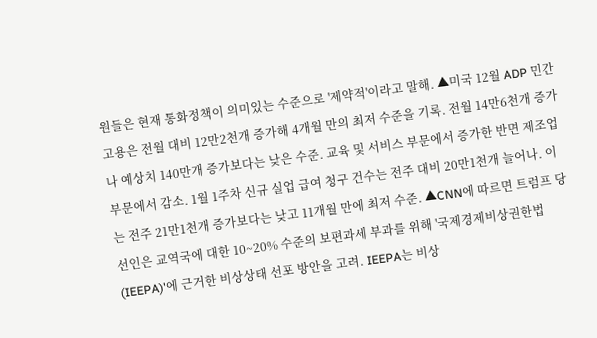원들은 현재 통화정책이 의미있는 수준으로 '제약적'이라고 말해. ▲미국 12월 ADP 민간고용은 전월 대비 12만2천개 증가해 4개월 만의 최저 수준을 기록. 전월 14만6천개 증가나 예상치 140만개 증가보다는 낮은 수준. 교육 및 서비스 부문에서 증가한 반면 제조업 부문에서 감소. 1월 1주차 신규 실업 급여 청구 건수는 전주 대비 20만1천개 늘어나. 이는 전주 21만1천개 증가보다는 낮고 11개월 만에 최저 수준. ▲CNN에 따르면 트럼프 당선인은 교역국에 대한 10~20% 수준의 보편과세 부과를 위해 '국제경제비상권한법(IEEPA)'에 근거한 비상상태 선포 방안을 고려. IEEPA는 비상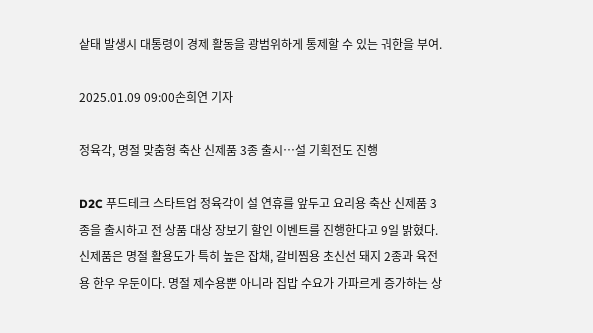샅태 발생시 대통령이 경제 활동을 광범위하게 통제할 수 있는 궈한을 부여.

2025.01.09 09:00손희연 기자

정육각, 명절 맞춤형 축산 신제품 3종 출시…설 기획전도 진행

D2C 푸드테크 스타트업 정육각이 설 연휴를 앞두고 요리용 축산 신제품 3종을 출시하고 전 상품 대상 장보기 할인 이벤트를 진행한다고 9일 밝혔다. 신제품은 명절 활용도가 특히 높은 잡채, 갈비찜용 초신선 돼지 2종과 육전용 한우 우둔이다. 명절 제수용뿐 아니라 집밥 수요가 가파르게 증가하는 상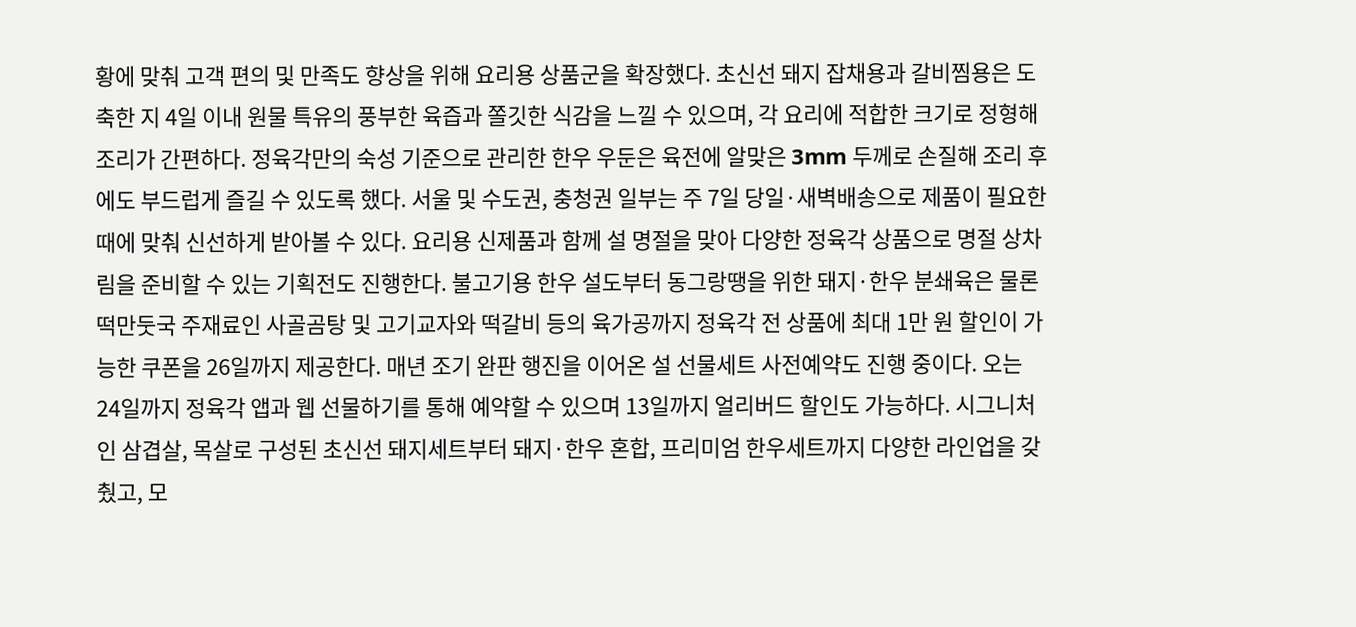황에 맞춰 고객 편의 및 만족도 향상을 위해 요리용 상품군을 확장했다. 초신선 돼지 잡채용과 갈비찜용은 도축한 지 4일 이내 원물 특유의 풍부한 육즙과 쫄깃한 식감을 느낄 수 있으며, 각 요리에 적합한 크기로 정형해 조리가 간편하다. 정육각만의 숙성 기준으로 관리한 한우 우둔은 육전에 알맞은 3mm 두께로 손질해 조리 후에도 부드럽게 즐길 수 있도록 했다. 서울 및 수도권, 충청권 일부는 주 7일 당일·새벽배송으로 제품이 필요한 때에 맞춰 신선하게 받아볼 수 있다. 요리용 신제품과 함께 설 명절을 맞아 다양한 정육각 상품으로 명절 상차림을 준비할 수 있는 기획전도 진행한다. 불고기용 한우 설도부터 동그랑땡을 위한 돼지·한우 분쇄육은 물론 떡만둣국 주재료인 사골곰탕 및 고기교자와 떡갈비 등의 육가공까지 정육각 전 상품에 최대 1만 원 할인이 가능한 쿠폰을 26일까지 제공한다. 매년 조기 완판 행진을 이어온 설 선물세트 사전예약도 진행 중이다. 오는 24일까지 정육각 앱과 웹 선물하기를 통해 예약할 수 있으며 13일까지 얼리버드 할인도 가능하다. 시그니처인 삼겹살, 목살로 구성된 초신선 돼지세트부터 돼지·한우 혼합, 프리미엄 한우세트까지 다양한 라인업을 갖췄고, 모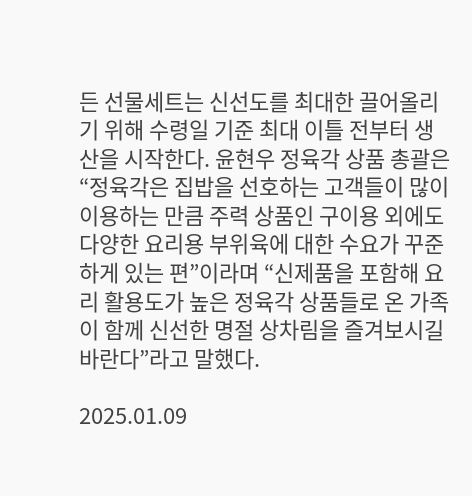든 선물세트는 신선도를 최대한 끌어올리기 위해 수령일 기준 최대 이틀 전부터 생산을 시작한다. 윤현우 정육각 상품 총괄은 “정육각은 집밥을 선호하는 고객들이 많이 이용하는 만큼 주력 상품인 구이용 외에도 다양한 요리용 부위육에 대한 수요가 꾸준하게 있는 편”이라며 “신제품을 포함해 요리 활용도가 높은 정육각 상품들로 온 가족이 함께 신선한 명절 상차림을 즐겨보시길 바란다”라고 말했다.

2025.01.09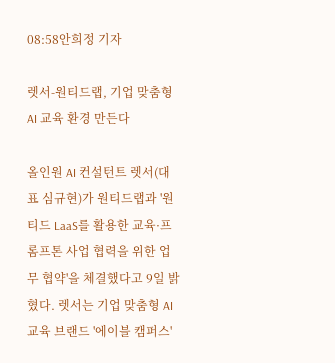08:58안희정 기자

렛서-원티드랩, 기업 맞춤형 AI 교육 환경 만든다

올인원 AI 컨설턴트 렛서(대표 심규현)가 원티드랩과 '원티드 LaaS를 활용한 교육·프롬프톤 사업 협력을 위한 업무 협약'을 체결했다고 9일 밝혔다. 렛서는 기업 맞춤형 AI 교육 브랜드 '에이블 캠퍼스'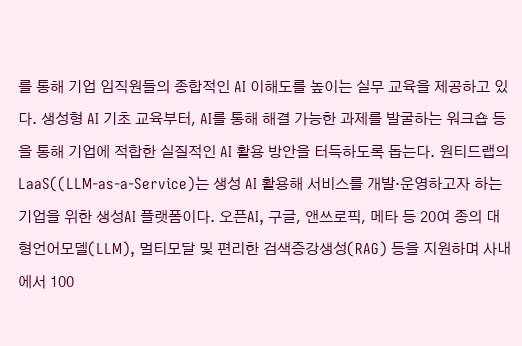를 통해 기업 임직원들의 종합적인 AI 이해도를 높이는 실무 교육을 제공하고 있다. 생성형 AI 기초 교육부터, AI를 통해 해결 가능한 과제를 발굴하는 워크숍 등을 통해 기업에 적합한 실질적인 AI 활용 방안을 터득하도록 돕는다. 원티드랩의 LaaS((LLM-as-a-Service)는 생성 AI 활용해 서비스를 개발·운영하고자 하는 기업을 위한 생성AI 플랫폼이다. 오픈AI, 구글, 앤쓰로픽, 메타 등 20여 종의 대형언어모델(LLM), 멀티모달 및 편리한 검색증강생성(RAG) 등을 지원하며 사내에서 100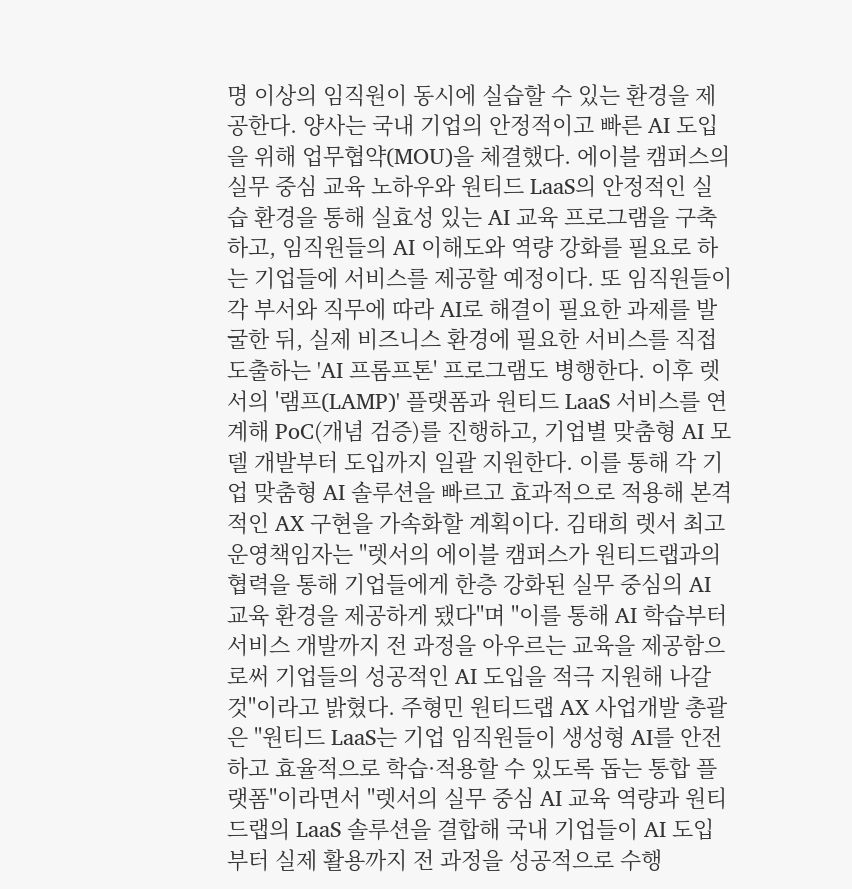명 이상의 임직원이 동시에 실습할 수 있는 환경을 제공한다. 양사는 국내 기업의 안정적이고 빠른 AI 도입을 위해 업무협약(MOU)을 체결했다. 에이블 캠퍼스의 실무 중심 교육 노하우와 원티드 LaaS의 안정적인 실습 환경을 통해 실효성 있는 AI 교육 프로그램을 구축하고, 임직원들의 AI 이해도와 역량 강화를 필요로 하는 기업들에 서비스를 제공할 예정이다. 또 임직원들이 각 부서와 직무에 따라 AI로 해결이 필요한 과제를 발굴한 뒤, 실제 비즈니스 환경에 필요한 서비스를 직접 도출하는 'AI 프롬프톤' 프로그램도 병행한다. 이후 렛서의 '램프(LAMP)' 플랫폼과 원티드 LaaS 서비스를 연계해 PoC(개념 검증)를 진행하고, 기업별 맞춤형 AI 모델 개발부터 도입까지 일괄 지원한다. 이를 통해 각 기업 맞춤형 AI 솔루션을 빠르고 효과적으로 적용해 본격적인 AX 구현을 가속화할 계획이다. 김태희 렛서 최고운영책임자는 "렛서의 에이블 캠퍼스가 원티드랩과의 협력을 통해 기업들에게 한층 강화된 실무 중심의 AI 교육 환경을 제공하게 됐다"며 "이를 통해 AI 학습부터 서비스 개발까지 전 과정을 아우르는 교육을 제공함으로써 기업들의 성공적인 AI 도입을 적극 지원해 나갈 것"이라고 밝혔다. 주형민 원티드랩 AX 사업개발 총괄은 "원티드 LaaS는 기업 임직원들이 생성형 AI를 안전하고 효율적으로 학습·적용할 수 있도록 돕는 통합 플랫폼"이라면서 "렛서의 실무 중심 AI 교육 역량과 원티드랩의 LaaS 솔루션을 결합해 국내 기업들이 AI 도입부터 실제 활용까지 전 과정을 성공적으로 수행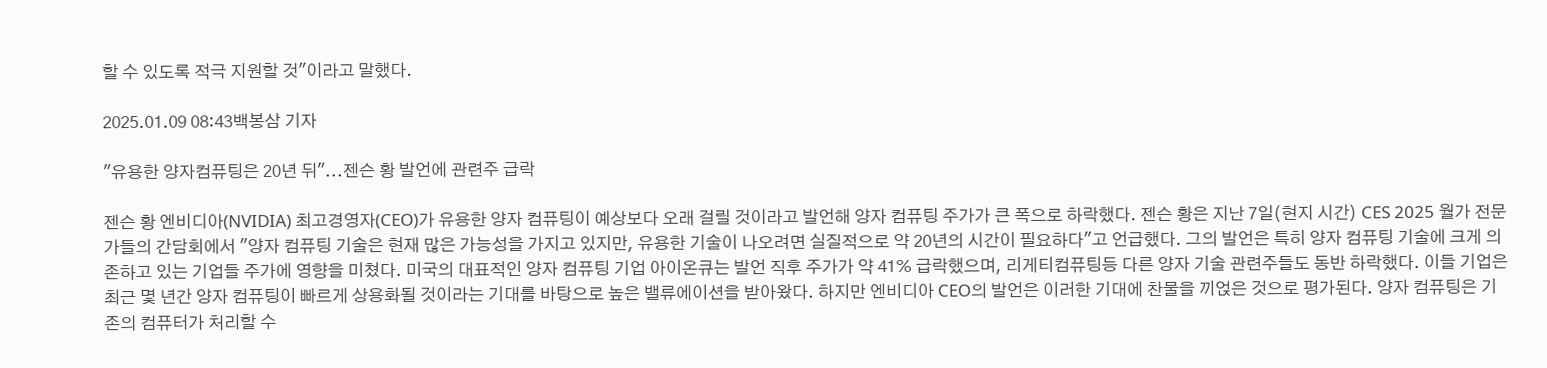할 수 있도록 적극 지원할 것"이라고 말했다.

2025.01.09 08:43백봉삼 기자

"유용한 양자컴퓨팅은 20년 뒤"...젠슨 황 발언에 관련주 급락

젠슨 황 엔비디아(NVIDIA) 최고경영자(CEO)가 유용한 양자 컴퓨팅이 예상보다 오래 걸릴 것이라고 발언해 양자 컴퓨팅 주가가 큰 폭으로 하락했다. 젠슨 황은 지난 7일(현지 시간) CES 2025 월가 전문가들의 간담회에서 "양자 컴퓨팅 기술은 현재 많은 가능성을 가지고 있지만, 유용한 기술이 나오려면 실질적으로 약 20년의 시간이 필요하다"고 언급했다. 그의 발언은 특히 양자 컴퓨팅 기술에 크게 의존하고 있는 기업들 주가에 영향을 미쳤다. 미국의 대표적인 양자 컴퓨팅 기업 아이온큐는 발언 직후 주가가 약 41% 급락했으며, 리게티컴퓨팅등 다른 양자 기술 관련주들도 동반 하락했다. 이들 기업은 최근 몇 년간 양자 컴퓨팅이 빠르게 상용화될 것이라는 기대를 바탕으로 높은 밸류에이션을 받아왔다. 하지만 엔비디아 CEO의 발언은 이러한 기대에 찬물을 끼얹은 것으로 평가된다. 양자 컴퓨팅은 기존의 컴퓨터가 처리할 수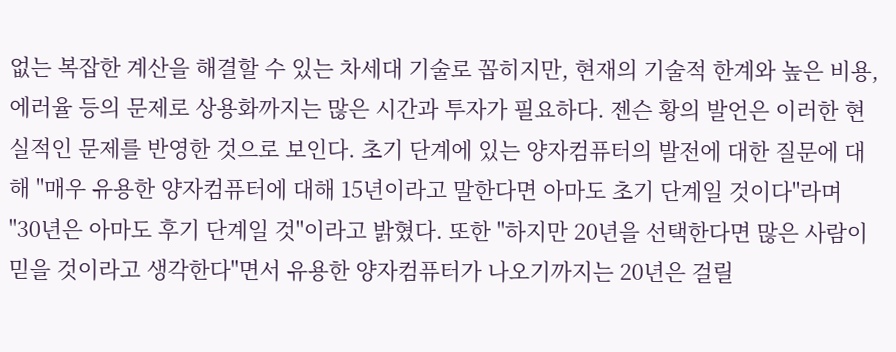없는 복잡한 계산을 해결할 수 있는 차세대 기술로 꼽히지만, 현재의 기술적 한계와 높은 비용, 에러율 등의 문제로 상용화까지는 많은 시간과 투자가 필요하다. 젠슨 황의 발언은 이러한 현실적인 문제를 반영한 것으로 보인다. 초기 단계에 있는 양자컴퓨터의 발전에 대한 질문에 대해 "매우 유용한 양자컴퓨터에 대해 15년이라고 말한다면 아마도 초기 단계일 것이다"라며 "30년은 아마도 후기 단계일 것"이라고 밝혔다. 또한 "하지만 20년을 선택한다면 많은 사람이 믿을 것이라고 생각한다"면서 유용한 양자컴퓨터가 나오기까지는 20년은 걸릴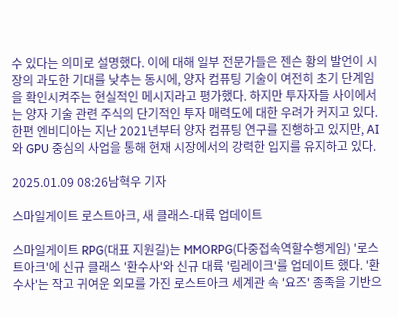수 있다는 의미로 설명했다. 이에 대해 일부 전문가들은 젠슨 황의 발언이 시장의 과도한 기대를 낮추는 동시에, 양자 컴퓨팅 기술이 여전히 초기 단계임을 확인시켜주는 현실적인 메시지라고 평가했다. 하지만 투자자들 사이에서는 양자 기술 관련 주식의 단기적인 투자 매력도에 대한 우려가 커지고 있다. 한편 엔비디아는 지난 2021년부터 양자 컴퓨팅 연구를 진행하고 있지만, AI와 GPU 중심의 사업을 통해 현재 시장에서의 강력한 입지를 유지하고 있다.

2025.01.09 08:26남혁우 기자

스마일게이트 로스트아크, 새 클래스-대륙 업데이트

스마일게이트 RPG(대표 지원길)는 MMORPG(다중접속역할수행게임) '로스트아크'에 신규 클래스 '환수사'와 신규 대륙 '림레이크'를 업데이트 했다. '환수사'는 작고 귀여운 외모를 가진 로스트아크 세계관 속 '요즈' 종족을 기반으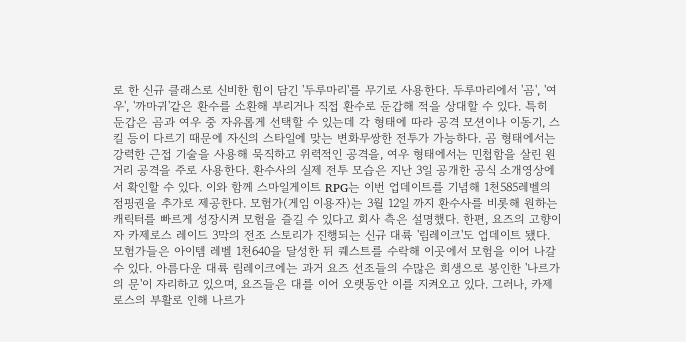로 한 신규 클래스로 신비한 힘이 담긴 '두루마리'를 무기로 사용한다. 두루마리에서 '곰', '여우', '까마귀'같은 환수를 소환해 부리거나 직접 환수로 둔갑해 적을 상대할 수 있다. 특히 둔갑은 곰과 여우 중 자유롭게 선택할 수 있는데 각 형태에 따라 공격 모션이나 이동기, 스킬 등이 다르기 때문에 자신의 스타일에 맞는 변화무쌍한 전투가 가능하다. 곰 형태에서는 강력한 근접 기술을 사용해 묵직하고 위력적인 공격을, 여우 형태에서는 민첩함을 살린 원거리 공격을 주로 사용한다. 환수사의 실제 전투 모습은 지난 3일 공개한 공식 소개영상에서 확인할 수 있다. 이와 함께 스마일게이트 RPG는 이번 업데이트를 기념해 1천585레벨의 점핑권을 추가로 제공한다. 모험가(게임 이용자)는 3월 12일 까지 환수사를 비롯해 원하는 캐릭터를 빠르게 성장시켜 모험을 즐길 수 있다고 회사 측은 설명했다. 한편, 요즈의 고향이자 카제로스 레이드 3막의 전조 스토리가 진행되는 신규 대륙 '림레이크'도 업데이트 됐다. 모험가들은 아이템 레벨 1천640을 달성한 뒤 퀘스트를 수락해 이곳에서 모험을 이어 나갈 수 있다. 아름다운 대륙 림레이크에는 과거 요즈 선조들의 수많은 희생으로 봉인한 '나르가의 문'이 자리하고 있으며, 요즈들은 대를 이어 오랫동안 이를 지켜오고 있다. 그러나, 카제로스의 부활로 인해 나르가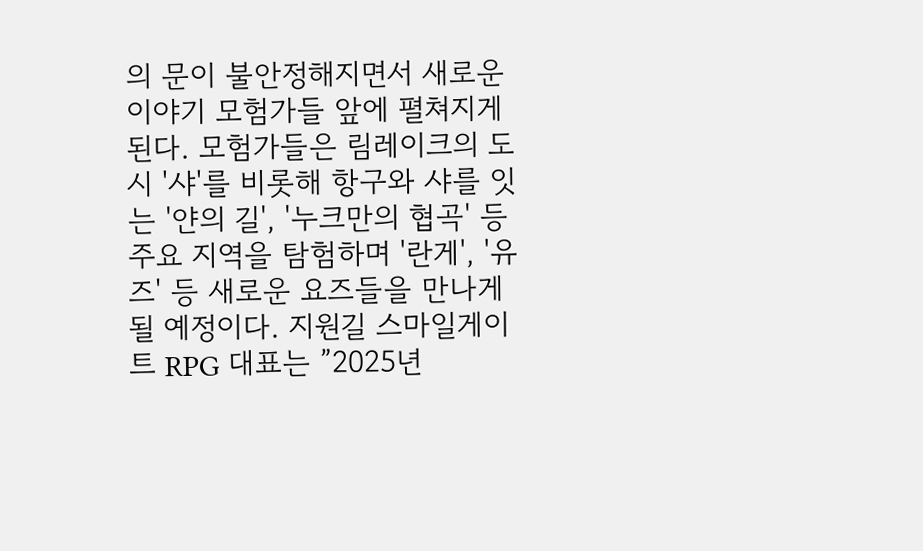의 문이 불안정해지면서 새로운 이야기 모험가들 앞에 펼쳐지게 된다. 모험가들은 림레이크의 도시 '샤'를 비롯해 항구와 샤를 잇는 '얀의 길', '누크만의 협곡' 등 주요 지역을 탐험하며 '란게', '유즈' 등 새로운 요즈들을 만나게 될 예정이다. 지원길 스마일게이트 RPG 대표는 ”2025년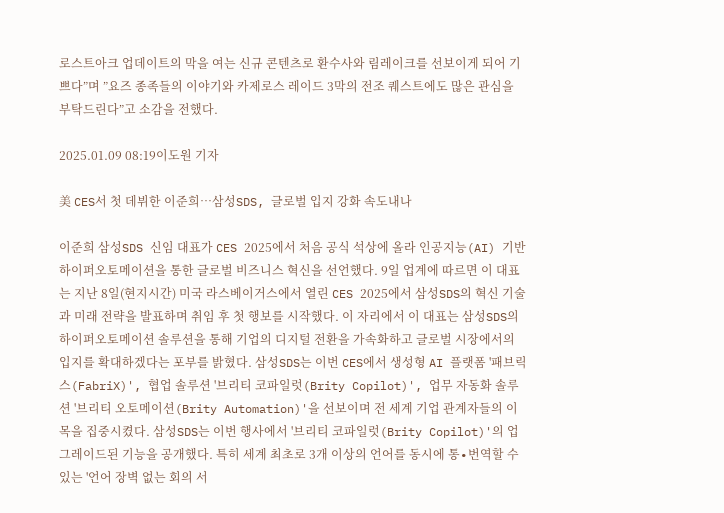로스트아크 업데이트의 막을 여는 신규 콘텐츠로 환수사와 림레이크를 선보이게 되어 기쁘다”며 ”요즈 종족들의 이야기와 카제로스 레이드 3막의 전조 퀘스트에도 많은 관심을 부탁드린다”고 소감을 전했다.

2025.01.09 08:19이도원 기자

美 CES서 첫 데뷔한 이준희…삼성SDS, 글로벌 입지 강화 속도내나

이준희 삼성SDS 신임 대표가 CES 2025에서 처음 공식 석상에 올라 인공지능(AI) 기반 하이퍼오토메이션을 통한 글로벌 비즈니스 혁신을 선언했다. 9일 업계에 따르면 이 대표는 지난 8일(현지시간) 미국 라스베이거스에서 열린 CES 2025에서 삼성SDS의 혁신 기술과 미래 전략을 발표하며 취임 후 첫 행보를 시작했다. 이 자리에서 이 대표는 삼성SDS의 하이퍼오토메이션 솔루션을 통해 기업의 디지털 전환을 가속화하고 글로벌 시장에서의 입지를 확대하겠다는 포부를 밝혔다. 삼성SDS는 이번 CES에서 생성형 AI 플랫폼 '패브릭스(FabriX)', 협업 솔루션 '브리티 코파일럿(Brity Copilot)', 업무 자동화 솔루션 '브리티 오토메이션(Brity Automation)'을 선보이며 전 세계 기업 관계자들의 이목을 집중시켰다. 삼성SDS는 이번 행사에서 '브리티 코파일럿(Brity Copilot)'의 업그레이드된 기능을 공개했다. 특히 세계 최초로 3개 이상의 언어를 동시에 통∙번역할 수 있는 '언어 장벽 없는 회의 서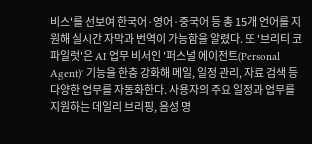비스'를 선보여 한국어·영어·중국어 등 총 15개 언어를 지원해 실시간 자막과 번역이 가능함을 알렸다. 또 '브리티 코파일럿'은 AI 업무 비서인 '퍼스널 에이전트(Personal Agent)' 기능을 한층 강화해 메일, 일정 관리, 자료 검색 등 다양한 업무를 자동화한다. 사용자의 주요 일정과 업무를 지원하는 데일리 브리핑, 음성 명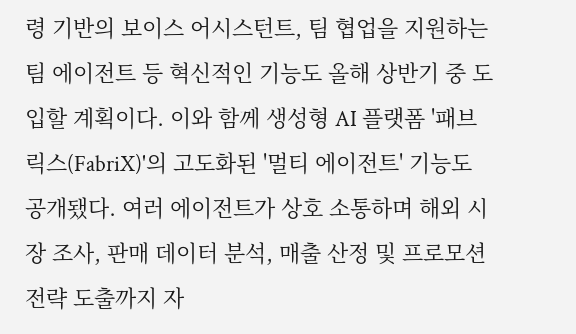령 기반의 보이스 어시스턴트, 팀 협업을 지원하는 팀 에이전트 등 혁신적인 기능도 올해 상반기 중 도입할 계획이다. 이와 함께 생성형 AI 플랫폼 '패브릭스(FabriX)'의 고도화된 '멀티 에이전트' 기능도 공개됐다. 여러 에이전트가 상호 소통하며 해외 시장 조사, 판매 데이터 분석, 매출 산정 및 프로모션 전략 도출까지 자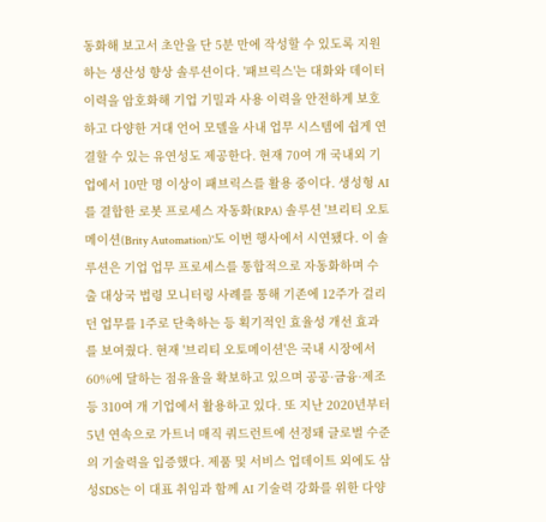동화해 보고서 초안을 단 5분 만에 작성할 수 있도록 지원하는 생산성 향상 솔루션이다. '패브릭스'는 대화와 데이터 이력을 암호화해 기업 기밀과 사용 이력을 안전하게 보호하고 다양한 거대 언어 모델을 사내 업무 시스템에 쉽게 연결할 수 있는 유연성도 제공한다. 현재 70여 개 국내외 기업에서 10만 명 이상이 패브릭스를 활용 중이다. 생성형 AI를 결합한 로봇 프로세스 자동화(RPA) 솔루션 '브리티 오토메이션(Brity Automation)'도 이번 행사에서 시연됐다. 이 솔루션은 기업 업무 프로세스를 통합적으로 자동화하며 수출 대상국 법령 모니터링 사례를 통해 기존에 12주가 걸리던 업무를 1주로 단축하는 등 획기적인 효율성 개선 효과를 보여줬다. 현재 '브리티 오토메이션'은 국내 시장에서 60%에 달하는 점유율을 확보하고 있으며 공공·금융·제조 등 310여 개 기업에서 활용하고 있다. 또 지난 2020년부터 5년 연속으로 가트너 매직 쿼드런트에 선정돼 글로벌 수준의 기술력을 입증했다. 제품 및 서비스 업데이트 외에도 삼성SDS는 이 대표 취임과 함께 AI 기술력 강화를 위한 다양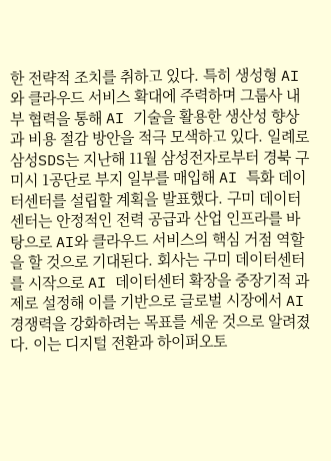한 전략적 조치를 취하고 있다. 특히 생성형 AI와 클라우드 서비스 확대에 주력하며 그룹사 내부 협력을 통해 AI 기술을 활용한 생산성 향상과 비용 절감 방안을 적극 모색하고 있다. 일례로 삼성SDS는 지난해 11월 삼성전자로부터 경북 구미시 1공단로 부지 일부를 매입해 AI 특화 데이터센터를 설립할 계획을 발표했다. 구미 데이터센터는 안정적인 전력 공급과 산업 인프라를 바탕으로 AI와 클라우드 서비스의 핵심 거점 역할을 할 것으로 기대된다. 회사는 구미 데이터센터를 시작으로 AI 데이터센터 확장을 중장기적 과제로 설정해 이를 기반으로 글로벌 시장에서 AI 경쟁력을 강화하려는 목표를 세운 것으로 알려졌다. 이는 디지털 전환과 하이퍼오토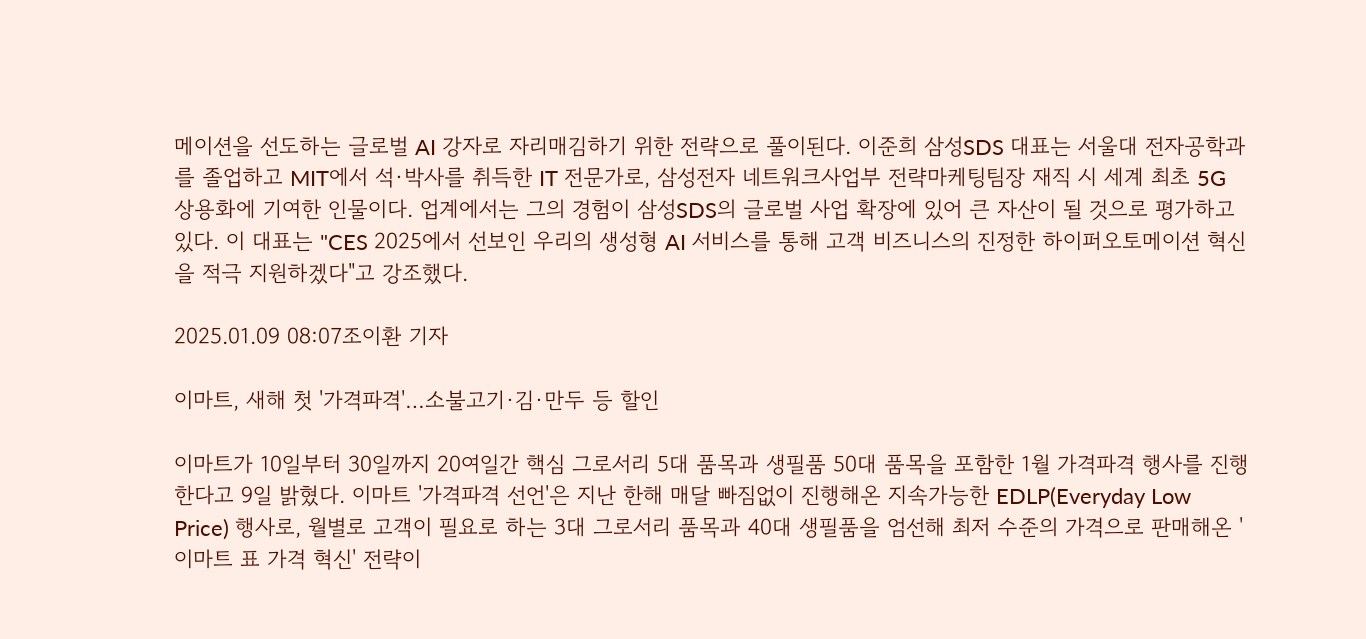메이션을 선도하는 글로벌 AI 강자로 자리매김하기 위한 전략으로 풀이된다. 이준희 삼성SDS 대표는 서울대 전자공학과를 졸업하고 MIT에서 석·박사를 취득한 IT 전문가로, 삼성전자 네트워크사업부 전략마케팅팀장 재직 시 세계 최초 5G 상용화에 기여한 인물이다. 업계에서는 그의 경험이 삼성SDS의 글로벌 사업 확장에 있어 큰 자산이 될 것으로 평가하고 있다. 이 대표는 "CES 2025에서 선보인 우리의 생성형 AI 서비스를 통해 고객 비즈니스의 진정한 하이퍼오토메이션 혁신을 적극 지원하겠다"고 강조했다.

2025.01.09 08:07조이환 기자

이마트, 새해 첫 '가격파격'…소불고기·김·만두 등 할인

이마트가 10일부터 30일까지 20여일간 핵심 그로서리 5대 품목과 생필품 50대 품목을 포함한 1월 가격파격 행사를 진행한다고 9일 밝혔다. 이마트 '가격파격 선언'은 지난 한해 매달 빠짐없이 진행해온 지속가능한 EDLP(Everyday Low Price) 행사로, 월별로 고객이 필요로 하는 3대 그로서리 품목과 40대 생필품을 엄선해 최저 수준의 가격으로 판매해온 '이마트 표 가격 혁신' 전략이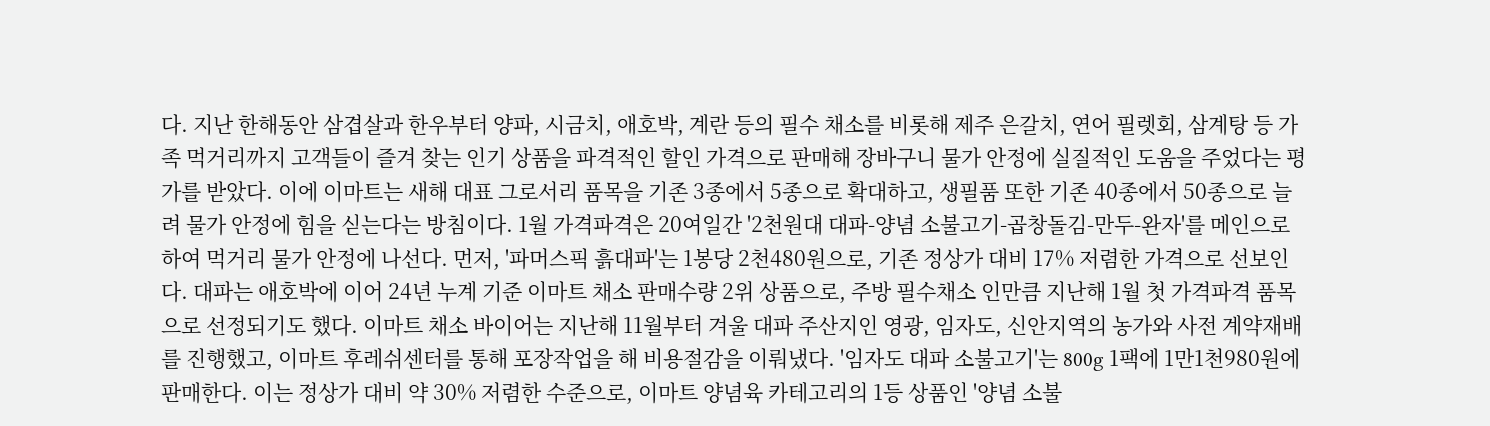다. 지난 한해동안 삼겹살과 한우부터 양파, 시금치, 애호박, 계란 등의 필수 채소를 비롯해 제주 은갈치, 연어 필렛회, 삼계탕 등 가족 먹거리까지 고객들이 즐겨 찾는 인기 상품을 파격적인 할인 가격으로 판매해 장바구니 물가 안정에 실질적인 도움을 주었다는 평가를 받았다. 이에 이마트는 새해 대표 그로서리 품목을 기존 3종에서 5종으로 확대하고, 생필품 또한 기존 40종에서 50종으로 늘려 물가 안정에 힘을 싣는다는 방침이다. 1월 가격파격은 20여일간 '2천원대 대파-양념 소불고기-곱창돌김-만두-완자'를 메인으로 하여 먹거리 물가 안정에 나선다. 먼저, '파머스픽 흙대파'는 1봉당 2천480원으로, 기존 정상가 대비 17% 저렴한 가격으로 선보인다. 대파는 애호박에 이어 24년 누계 기준 이마트 채소 판매수량 2위 상품으로, 주방 필수채소 인만큼 지난해 1월 첫 가격파격 품목으로 선정되기도 했다. 이마트 채소 바이어는 지난해 11월부터 겨울 대파 주산지인 영광, 임자도, 신안지역의 농가와 사전 계약재배를 진행했고, 이마트 후레쉬센터를 통해 포장작업을 해 비용절감을 이뤄냈다. '임자도 대파 소불고기'는 800g 1팩에 1만1천980원에 판매한다. 이는 정상가 대비 약 30% 저렴한 수준으로, 이마트 양념육 카테고리의 1등 상품인 '양념 소불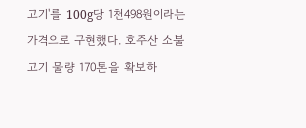고기'를 100g당 1천498원이라는 가격으로 구현했다. 호주산 소불고기 물량 170톤을 확보하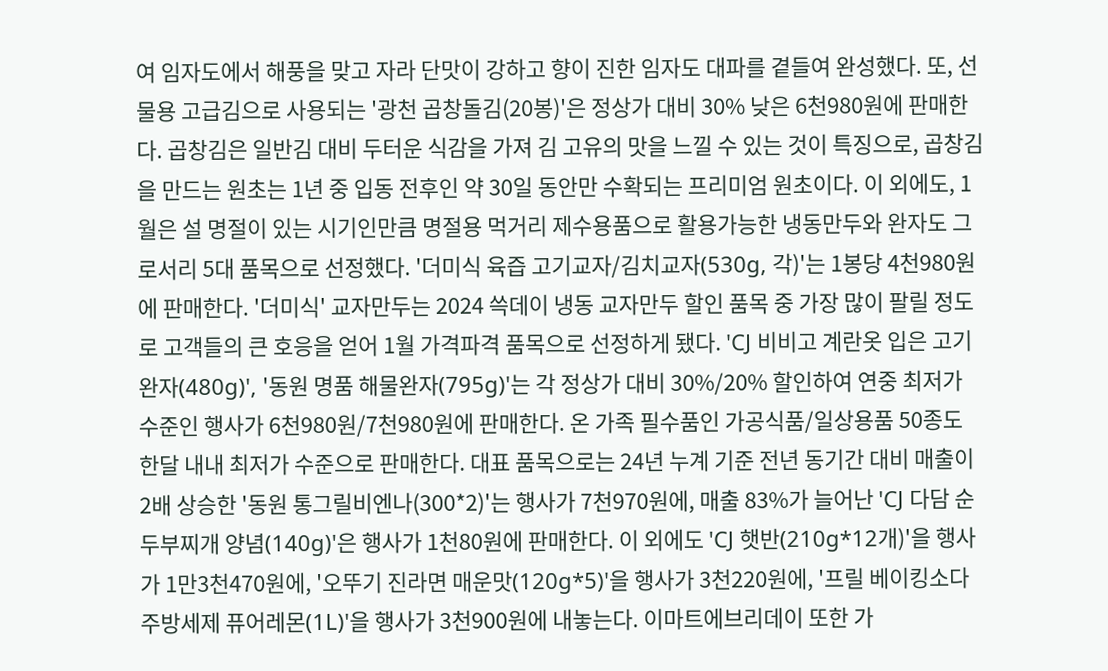여 임자도에서 해풍을 맞고 자라 단맛이 강하고 향이 진한 임자도 대파를 곁들여 완성했다. 또, 선물용 고급김으로 사용되는 '광천 곱창돌김(20봉)'은 정상가 대비 30% 낮은 6천980원에 판매한다. 곱창김은 일반김 대비 두터운 식감을 가져 김 고유의 맛을 느낄 수 있는 것이 특징으로, 곱창김을 만드는 원초는 1년 중 입동 전후인 약 30일 동안만 수확되는 프리미엄 원초이다. 이 외에도, 1월은 설 명절이 있는 시기인만큼 명절용 먹거리 제수용품으로 활용가능한 냉동만두와 완자도 그로서리 5대 품목으로 선정했다. '더미식 육즙 고기교자/김치교자(530g, 각)'는 1봉당 4천980원에 판매한다. '더미식' 교자만두는 2024 쓱데이 냉동 교자만두 할인 품목 중 가장 많이 팔릴 정도로 고객들의 큰 호응을 얻어 1월 가격파격 품목으로 선정하게 됐다. 'CJ 비비고 계란옷 입은 고기완자(480g)', '동원 명품 해물완자(795g)'는 각 정상가 대비 30%/20% 할인하여 연중 최저가 수준인 행사가 6천980원/7천980원에 판매한다. 온 가족 필수품인 가공식품/일상용품 50종도 한달 내내 최저가 수준으로 판매한다. 대표 품목으로는 24년 누계 기준 전년 동기간 대비 매출이 2배 상승한 '동원 통그릴비엔나(300*2)'는 행사가 7천970원에, 매출 83%가 늘어난 'CJ 다담 순두부찌개 양념(140g)'은 행사가 1천80원에 판매한다. 이 외에도 'CJ 햇반(210g*12개)'을 행사가 1만3천470원에, '오뚜기 진라면 매운맛(120g*5)'을 행사가 3천220원에, '프릴 베이킹소다 주방세제 퓨어레몬(1L)'을 행사가 3천900원에 내놓는다. 이마트에브리데이 또한 가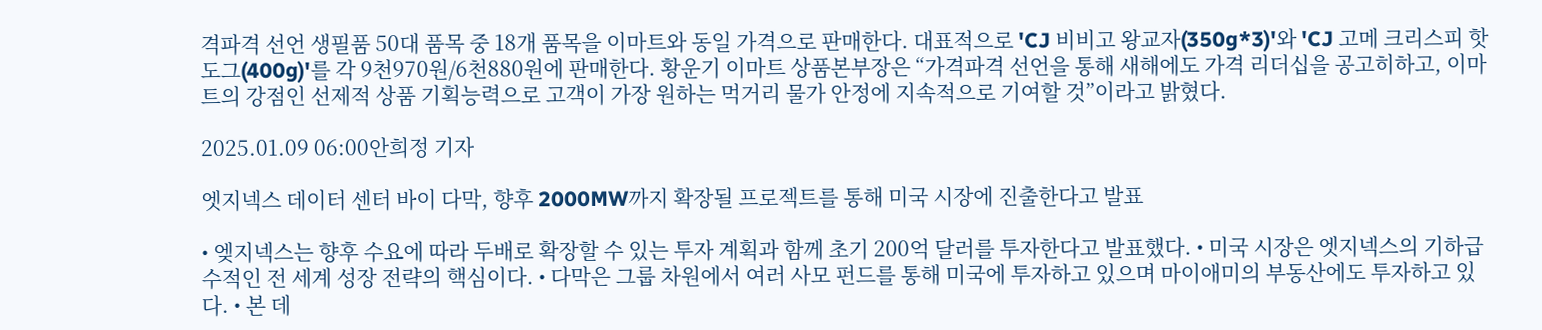격파격 선언 생필품 50대 품목 중 18개 품목을 이마트와 동일 가격으로 판매한다. 대표적으로 'CJ 비비고 왕교자(350g*3)'와 'CJ 고메 크리스피 핫도그(400g)'를 각 9천970원/6천880원에 판매한다. 황운기 이마트 상품본부장은 “가격파격 선언을 통해 새해에도 가격 리더십을 공고히하고, 이마트의 강점인 선제적 상품 기획능력으로 고객이 가장 원하는 먹거리 물가 안정에 지속적으로 기여할 것”이라고 밝혔다.

2025.01.09 06:00안희정 기자

엣지넥스 데이터 센터 바이 다막, 향후 2000MW까지 확장될 프로젝트를 통해 미국 시장에 진출한다고 발표

• 엦지넥스는 향후 수요에 따라 두배로 확장할 수 있는 투자 계획과 함께 초기 200억 달러를 투자한다고 발표했다. • 미국 시장은 엣지넥스의 기하급수적인 전 세계 성장 전략의 핵심이다. • 다막은 그룹 차원에서 여러 사모 펀드를 통해 미국에 투자하고 있으며 마이애미의 부동산에도 투자하고 있다. • 본 데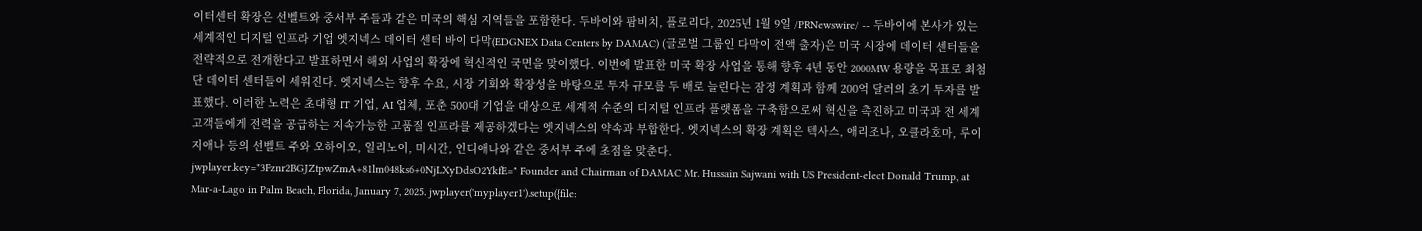이터센터 확장은 선벨트와 중서부 주들과 같은 미국의 핵심 지역들을 포함한다. 두바이와 팜비치, 플로리다, 2025년 1월 9일 /PRNewswire/ -- 두바이에 본사가 있는 세계적인 디지털 인프라 기업 엣지넥스 데이터 센터 바이 다막(EDGNEX Data Centers by DAMAC) (글로벌 그룹인 다막이 전액 출자)은 미국 시장에 데이터 센터들을 전략적으로 전개한다고 발표하면서 해외 사업의 확장에 혁신적인 국면을 맞이했다. 이번에 발표한 미국 확장 사업을 통해 향후 4년 동안 2000MW 용량을 목표로 최첨단 데이터 센터들이 세워진다. 엣지넥스는 향후 수요, 시장 기회와 확장성을 바탕으로 투자 규모를 두 배로 늘린다는 잠정 계획과 함께 200억 달러의 초기 투자를 발표했다. 이러한 노력은 초대형 IT 기업, AI 업체, 포춘 500대 기업을 대상으로 세계적 수준의 디지털 인프라 플랫폼을 구축함으로써 혁신을 촉진하고 미국과 전 세계 고객들에게 전력을 공급하는 지속가능한 고품질 인프라를 제공하겠다는 엣지넥스의 약속과 부합한다. 엣지넥스의 확장 계획은 텍사스, 애리조나, 오클라호마, 루이지애나 등의 선벨트 주와 오하이오, 일리노이, 미시간, 인디애나와 같은 중서부 주에 초점을 맞춘다. jwplayer.key="3Fznr2BGJZtpwZmA+81lm048ks6+0NjLXyDdsO2YkfE=" Founder and Chairman of DAMAC Mr. Hussain Sajwani with US President-elect Donald Trump, at Mar-a-Lago in Palm Beach, Florida, January 7, 2025. jwplayer('myplayer1').setup({file: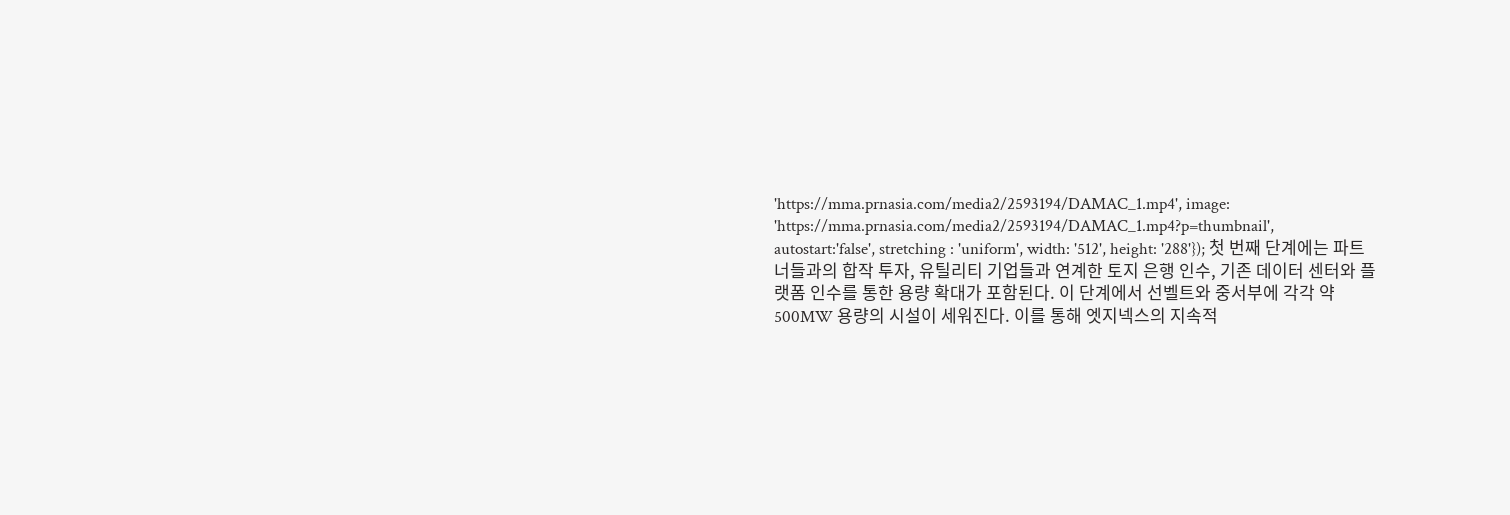'https://mma.prnasia.com/media2/2593194/DAMAC_1.mp4', image: 'https://mma.prnasia.com/media2/2593194/DAMAC_1.mp4?p=thumbnail', autostart:'false', stretching : 'uniform', width: '512', height: '288'}); 첫 번째 단계에는 파트너들과의 합작 투자, 유틸리티 기업들과 연계한 토지 은행 인수, 기존 데이터 센터와 플랫폼 인수를 통한 용량 확대가 포함된다. 이 단계에서 선벨트와 중서부에 각각 약 500MW 용량의 시설이 세워진다. 이를 통해 엣지넥스의 지속적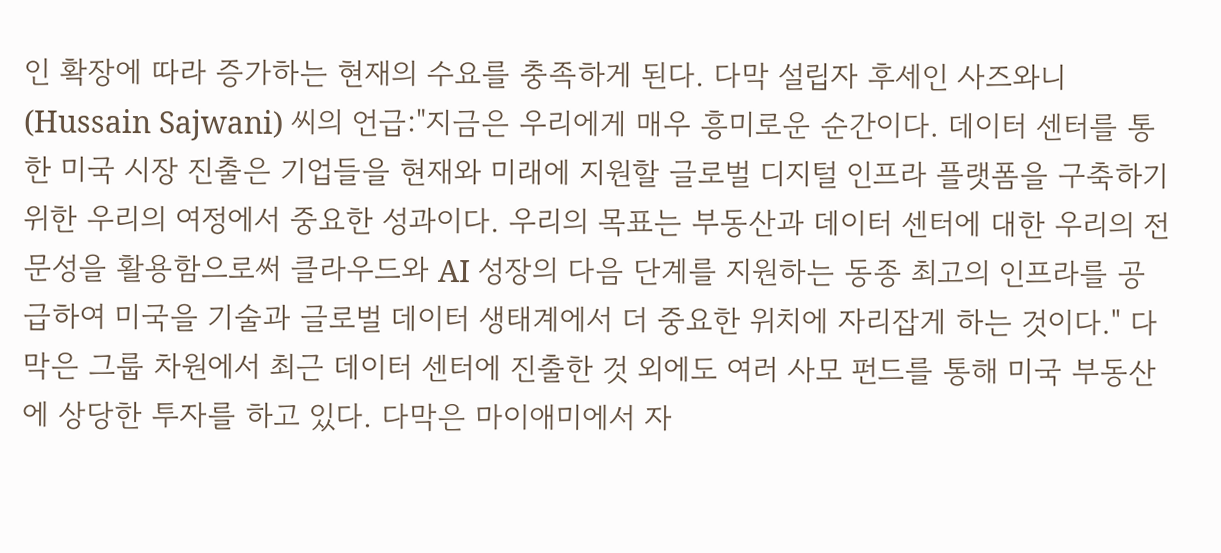인 확장에 따라 증가하는 현재의 수요를 충족하게 된다. 다막 설립자 후세인 사즈와니(Hussain Sajwani) 씨의 언급:"지금은 우리에게 매우 흥미로운 순간이다. 데이터 센터를 통한 미국 시장 진출은 기업들을 현재와 미래에 지원할 글로벌 디지털 인프라 플랫폼을 구축하기 위한 우리의 여정에서 중요한 성과이다. 우리의 목표는 부동산과 데이터 센터에 대한 우리의 전문성을 활용함으로써 클라우드와 AI 성장의 다음 단계를 지원하는 동종 최고의 인프라를 공급하여 미국을 기술과 글로벌 데이터 생태계에서 더 중요한 위치에 자리잡게 하는 것이다." 다막은 그룹 차원에서 최근 데이터 센터에 진출한 것 외에도 여러 사모 펀드를 통해 미국 부동산에 상당한 투자를 하고 있다. 다막은 마이애미에서 자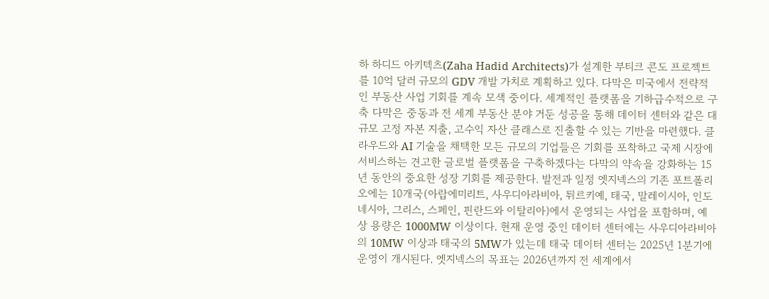하 하디드 아키텍츠(Zaha Hadid Architects)가 설계한 부티크 콘도 프로젝트를 10억 달러 규모의 GDV 개발 가치로 계획하고 있다. 다막은 미국에서 전략적인 부동산 사업 기회를 계속 모색 중이다. 세계적인 플랫폼을 기하급수적으로 구축 다막은 중동과 전 세계 부동산 분야 거둔 성공을 통해 데이터 센터와 같은 대규모 고정 자본 지출, 고수익 자산 클래스로 진출할 수 있는 기반을 마련했다. 클라우드와 AI 기술을 채택한 모든 규모의 기업들은 기회를 포착하고 국제 시장에 서비스하는 견고한 글로벌 플랫폼을 구축하겠다는 다막의 약속을 강화하는 15년 동안의 중요한 성장 기회를 제공한다. 발전과 일정 엣지넥스의 기존 포트폴리오에는 10개국(아랍에미리트, 사우디아라비아, 튀르키예, 태국, 말레이시아, 인도네시아, 그리스, 스페인, 핀란드와 이탈리아)에서 운영되는 사업을 포함하며, 예상 용량은 1000MW 이상이다. 현재 운영 중인 데이터 센터에는 사우디아라비아의 10MW 이상과 태국의 5MW가 있는데 태국 데이터 센터는 2025년 1분기에 운영이 개시된다. 엣지넥스의 목표는 2026년까지 전 세계에서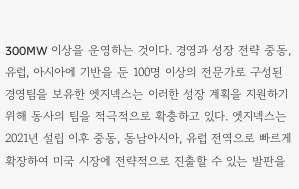300MW 이상을 운영하는 것이다. 경영과 성장 전략 중동, 유럽, 아시아에 기반을 둔 100명 이상의 전문가로 구성된 경영팀을 보유한 엣지넥스는 이러한 성장 계획을 지원하기 위해 동사의 팀을 적극적으로 확충하고 있다. 엣지넥스는 2021년 설립 이후 중동, 동남아시아, 유럽 전역으로 빠르게 확장하여 미국 시장에 전략적으로 진출할 수 있는 발판을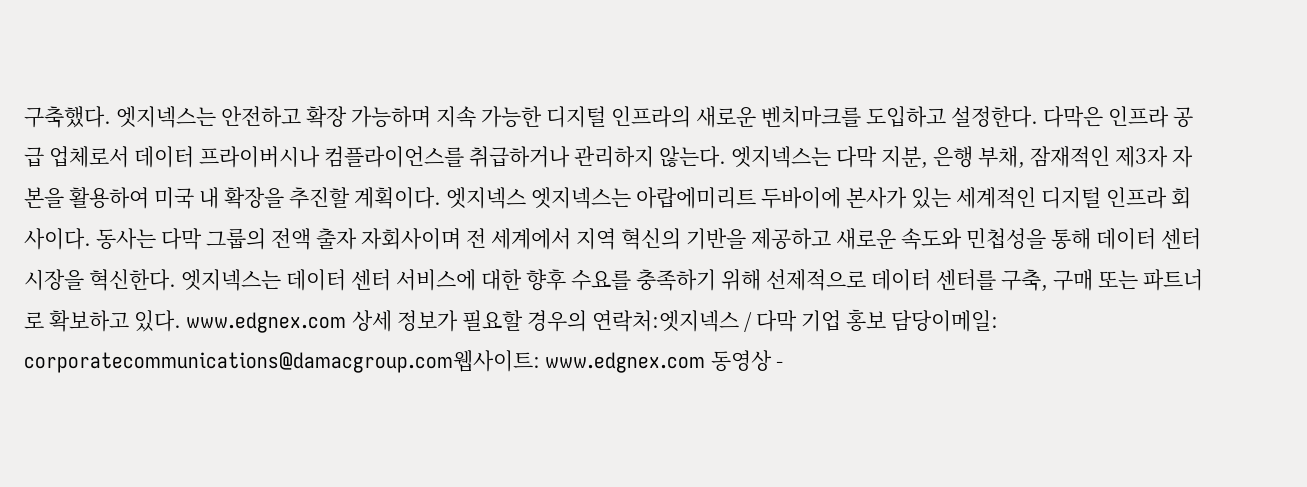구축했다. 엣지넥스는 안전하고 확장 가능하며 지속 가능한 디지털 인프라의 새로운 벤치마크를 도입하고 설정한다. 다막은 인프라 공급 업체로서 데이터 프라이버시나 컴플라이언스를 취급하거나 관리하지 않는다. 엣지넥스는 다막 지분, 은행 부채, 잠재적인 제3자 자본을 활용하여 미국 내 확장을 추진할 계획이다. 엣지넥스 엣지넥스는 아랍에미리트 두바이에 본사가 있는 세계적인 디지털 인프라 회사이다. 동사는 다막 그룹의 전액 출자 자회사이며 전 세계에서 지역 혁신의 기반을 제공하고 새로운 속도와 민첩성을 통해 데이터 센터 시장을 혁신한다. 엣지넥스는 데이터 센터 서비스에 대한 향후 수요를 충족하기 위해 선제적으로 데이터 센터를 구축, 구매 또는 파트너로 확보하고 있다. www.edgnex.com 상세 정보가 필요할 경우의 연락처:엣지넥스 / 다막 기업 홍보 담당이메일: corporatecommunications@damacgroup.com웹사이트: www.edgnex.com 동영상 -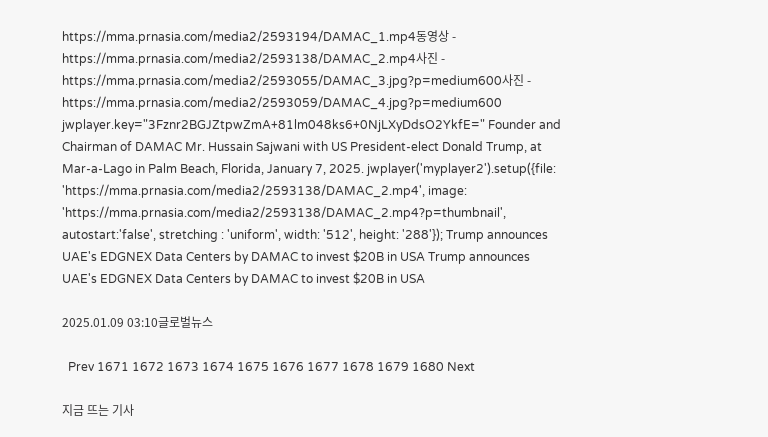https://mma.prnasia.com/media2/2593194/DAMAC_1.mp4동영상 - https://mma.prnasia.com/media2/2593138/DAMAC_2.mp4사진 - https://mma.prnasia.com/media2/2593055/DAMAC_3.jpg?p=medium600사진 - https://mma.prnasia.com/media2/2593059/DAMAC_4.jpg?p=medium600 jwplayer.key="3Fznr2BGJZtpwZmA+81lm048ks6+0NjLXyDdsO2YkfE=" Founder and Chairman of DAMAC Mr. Hussain Sajwani with US President-elect Donald Trump, at Mar-a-Lago in Palm Beach, Florida, January 7, 2025. jwplayer('myplayer2').setup({file: 'https://mma.prnasia.com/media2/2593138/DAMAC_2.mp4', image: 'https://mma.prnasia.com/media2/2593138/DAMAC_2.mp4?p=thumbnail', autostart:'false', stretching : 'uniform', width: '512', height: '288'}); Trump announces UAE's EDGNEX Data Centers by DAMAC to invest $20B in USA Trump announces UAE's EDGNEX Data Centers by DAMAC to invest $20B in USA

2025.01.09 03:10글로벌뉴스

  Prev 1671 1672 1673 1674 1675 1676 1677 1678 1679 1680 Next

지금 뜨는 기사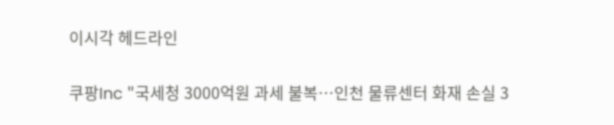이시각 헤드라인

쿠팡Inc "국세청 3000억원 과세 불복…인천 물류센터 화재 손실 3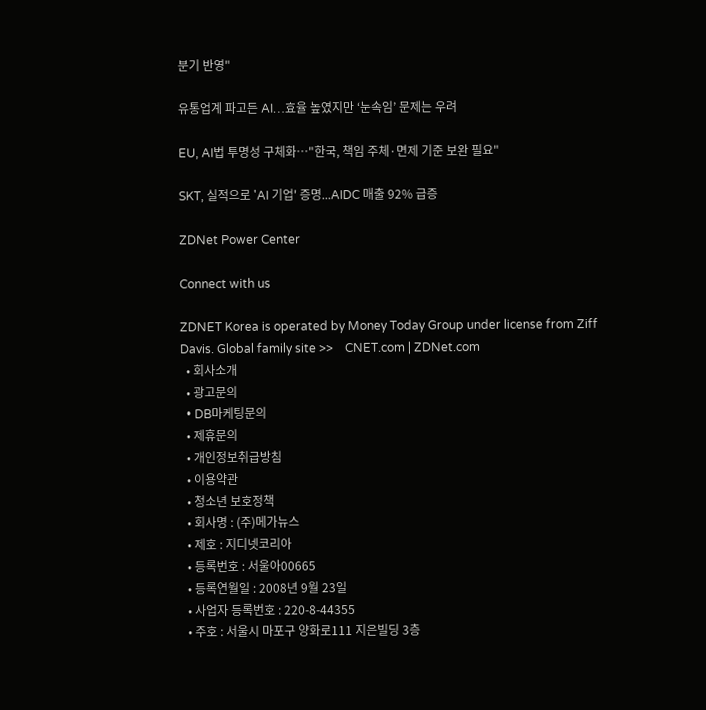분기 반영"

유통업계 파고든 AI…효율 높였지만 ‘눈속임’ 문제는 우려

EU, AI법 투명성 구체화…"한국, 책임 주체·면제 기준 보완 필요"

SKT, 실적으로 'AI 기업' 증명...AIDC 매출 92% 급증

ZDNet Power Center

Connect with us

ZDNET Korea is operated by Money Today Group under license from Ziff Davis. Global family site >>    CNET.com | ZDNet.com
  • 회사소개
  • 광고문의
  • DB마케팅문의
  • 제휴문의
  • 개인정보취급방침
  • 이용약관
  • 청소년 보호정책
  • 회사명 : (주)메가뉴스
  • 제호 : 지디넷코리아
  • 등록번호 : 서울아00665
  • 등록연월일 : 2008년 9월 23일
  • 사업자 등록번호 : 220-8-44355
  • 주호 : 서울시 마포구 양화로111 지은빌딩 3층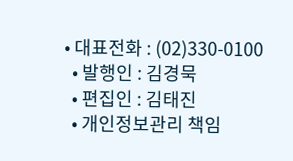• 대표전화 : (02)330-0100
  • 발행인 : 김경묵
  • 편집인 : 김태진
  • 개인정보관리 책임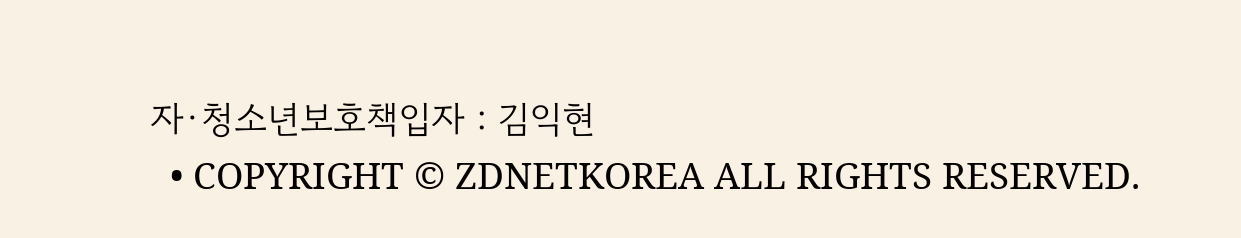자·청소년보호책입자 : 김익현
  • COPYRIGHT © ZDNETKOREA ALL RIGHTS RESERVED.